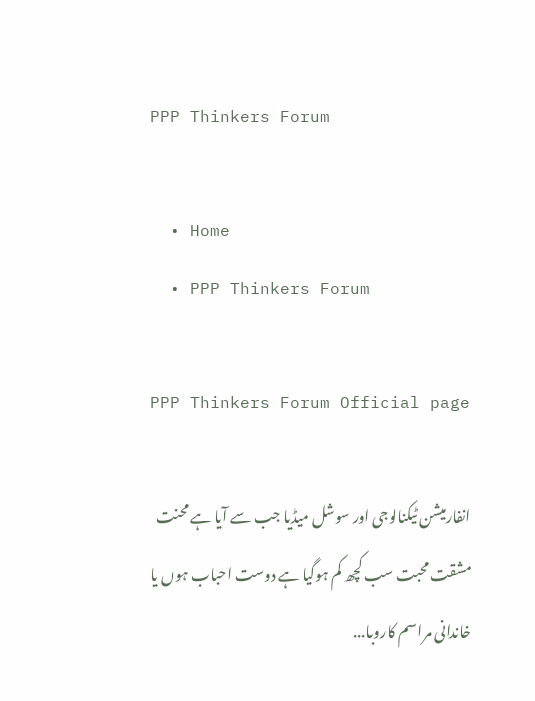PPP Thinkers Forum

  • Home
  • PPP Thinkers Forum

PPP Thinkers Forum Official page

انفارمیشن ٹیکنالوجی اور سوشل میڈیا جب سے آیا ہے محنت مشقت محبت سب کچھ کم ہوگیا ہے دوست احباب ہوں یا خاندانی مراسم کاروبا...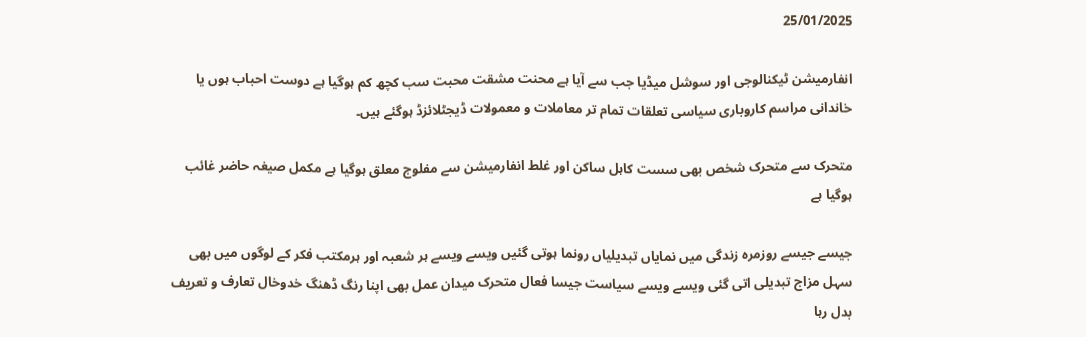25/01/2025

انفارمیشن ٹیکنالوجی اور سوشل میڈیا جب سے آیا ہے محنت مشقت محبت سب کچھ کم ہوگیا ہے دوست احباب ہوں یا خاندانی مراسم کاروباری سیاسی تعلقات تمام تر معاملات و معمولات ڈیجٹلائزڈ ہوگئے ہیں۔

متحرک سے متحرک شخص بھی سست کاہل ساکن اور غلط انفارمیشن سے مفلوج معلق ہوگیا ہے مکمل صیغہ حاضر غائب ہوگیا ہے

جیسے جیسے روزمرہ زندگی میں نمایاں تبدیلیاں رونما ہوتی گئیں ویسے ویسے ہر شعبہ اور ہرمکتب فکر کے لوگوں میں بھی سہل مزاج تبدیلی اتی گئی ویسے ویسے سیاست جیسا فعال متحرک میدان عمل بھی اپنا رنگ ڈھنگ خدوخال تعارف و تعریف بدل رہا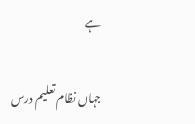ہے

جہاں نظام تعلیم درس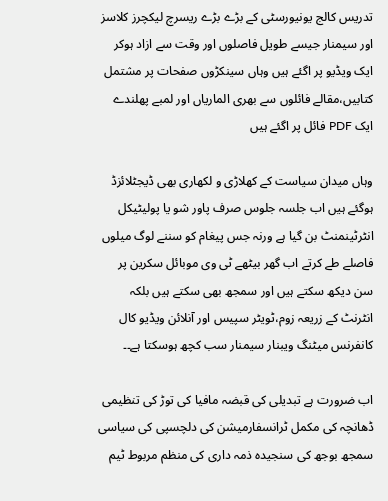تدریس کالج یونیورسٹی کے بڑے بڑے ریسرچ لیکچرز کلاسز اور سیمنار جیسے طویل فاصلوں اور وقت سے ازاد ہوکر ایک ویڈیو پر اگئے ہیں وہاں سینکڑوں صفحات پر مشتمل کتابیں،مقالے فائلوں سے بھری الماریاں اور لمبے پھلندے ایک PDF فائل پر اگئے ہیں

وہاں میدان سیاست کے کھلاڑی و لکھاری بھی ڈیجٹلائزڈ ہوگئے ہیں اب جلسہ جلوس صرف پاور شو یا پولیٹیکل انٹرٹینمنٹ بن گیا ہے ورنہ جس پیغام کو سننے لوگ میلوں فاصلے طے کرتے اب گھر بیٹھے ٹی وی موبائل سکرین پر سن دیکھ سکتے ہیں اور سمجھ بھی سکتے ہیں بلکہ انٹرنٹ کے زریعہ زوم،ٹویٹر سپیس اور آنلائن ویڈیو کال کانفرنس میٹنگ ویبنار سیمنار سب کچھ ہوسکتا ہے۔۔

اب ضرورت ہے تبدیلی کی قبضہ مافیا کی توڑ کی تنظیمی ڈھانچہ کی مکمل ٹرانسفارمیشن کی دلچسپی کی سیاسی سمجھ بوجھ کی سنجیدہ ذمہ داری کی منظم مربوط ٹیم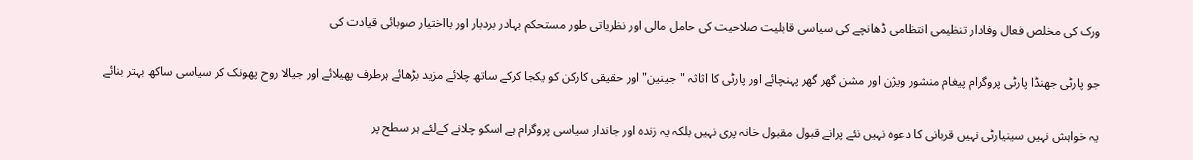ورک کی مخلص فعال وفادار تنظیمی انتظامی ڈھانچے کی سیاسی قابلیت صلاحیت کی حامل مالی اور نظریاتی طور مستحکم بہادر بردبار اور بااختیار صوبائی قیادت کی

جو پارٹی جھنڈا پارٹی پروگرام پیغام منشور ویژن اور مشن گھر گھر پہنچائے اور پارٹی کا اثاثہ "جینین" اور حقیقی کارکن کو یکجا کرکے ساتھ چلائے مزید بڑھائے ہرطرف پھیلائے اور جیالا روح پھونک کر سیاسی ساکھ بہتر بنائے

یہ خواہش نہیں سینیارٹی نہیں قربانی کا دعوہ نہیں نئے پرانے قبول مقبول خانہ پری نہیں بلکہ یہ زندہ اور جاندار سیاسی پروگرام ہے اسکو چلانے کےلئے ہر سطح پر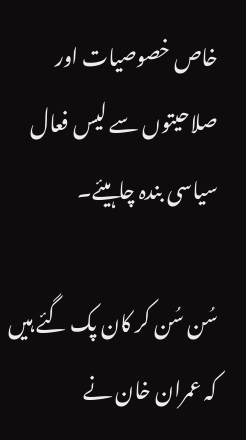خاص خصوصیات اور صلاحیتوں سے لیس فعال سیاسی بندہ چاہیئے۔

سُن سُن کر کان پک گئے ہیں کہ عمران خان نے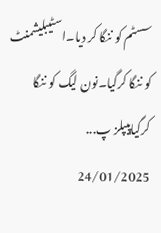سسٹم کو ننگا کر دیا۔اسٹیبلیشمنٹ کو ننگا کرگیا۔نون لیگ کو ننگا کرگیاپیپلز پ...
24/01/2025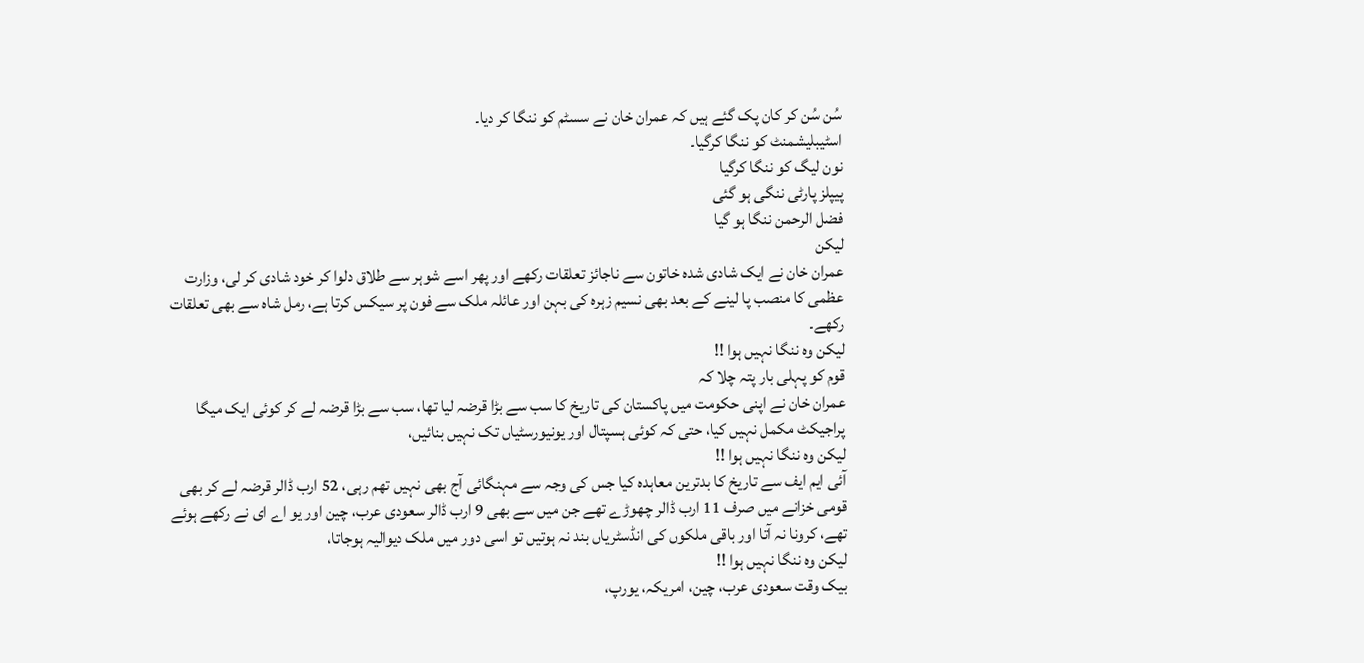سُن سُن کر کان پک گئے ہیں کہ عمران خان نے سسٹم کو ننگا کر دیا۔
اسٹیبلیشمنٹ کو ننگا کرگیا۔
نون لیگ کو ننگا کرگیا
پیپلز پارٹی ننگی ہو گئی
فضل الرحمن ننگا ہو گیا
لیکن
عمران خان نے ایک شادی شدہ خاتون سے ناجائز تعلقات رکھے اور پھر اسے شوہر سے طلاق دلوا کر خود شادی کر لی، وزارت عظمی کا منصب پا لینے کے بعد بھی نسیم زہرہ کی بہن اور عائلہ ملک سے فون پر سیکس کرتا ہے، رمل شاہ سے بھی تعلقات رکھے۔
لیکن وہ ننگا نہیں ہوا !!
قوم کو پہلی بار پتہ چلا کہ
عمران خان نے اپنی حکومت میں پاکستان کی تاریخ کا سب سے بڑا قرضہ لیا تھا، سب سے بڑا قرضہ لے کر کوئی ایک میگا پراجیکٹ مکمل نہیں کیا، حتی کہ کوئی ہسپتال اور یونیورسٹیاں تک نہیں بنائیں،
لیکن وہ ننگا نہیں ہوا !!
آئی ایم ایف سے تاریخ کا بدترین معاہدہ کیا جس کی وجہ سے مہنگائی آج بھی نہیں تھم رہی، 52 ارب ڈالر قرضہ لے کر بھی قومی خزانے میں صرف 11 ارب ڈالر چھوڑے تھے جن میں سے بھی 9 ارب ڈالر سعودی عرب، چین اور یو اے ای نے رکھے ہوئے تھے، کرونا نہ آتا اور باقی ملکوں کی انڈسٹریاں بند نہ ہوتیں تو اسی دور میں ملک دیوالیہ ہوجاتا،
لیکن وہ ننگا نہیں ہوا !!
بیک وقت سعودی عرب، چین، امریکہ، یورپ،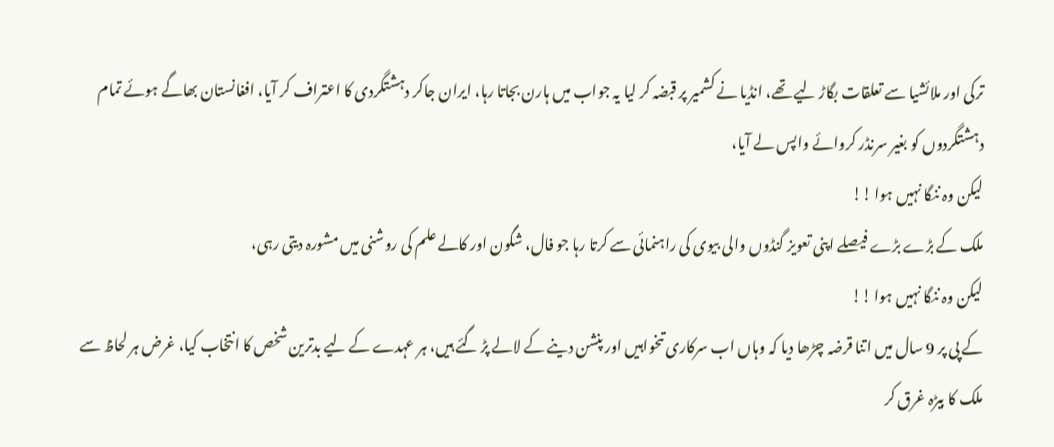ترکی اور ملائشیا سے تعلقات بگاڑ لیے تھے، انڈیا نے کشمیر پر قبضہ کر لیا یہ جواب میں ہارن بجاتا رہا، ایران جاکر دہشتگردی کا اعتراف کر آیا، افغانستان بھاگے ہوئے تمام دہشتگردوں کو بغیر سرنڈر کروائے واپس لے آیا،
لیکن وہ ننگا نہیں ہوا !!
ملک کے بڑے بڑے فیصلے اپنی تعویز گنڈوں والی بیوی کی راہنمائی سے کرتا رہا جو فال، شگون اور کالے علم کی روشنی میں مشورہ دیتی رہی،
لیکن وہ ننگا نہیں ہوا !!
کے پی پر 9 سال میں اتنا قرضہ چڑھا دیا کہ وہاں اب سرکاری تںخواہیں اور پنشن دینے کے لالے پڑ گئے ہیں، ہر عہدے کے لیے بدترین شخص کا انتخاب کیا، غرض ہر لحاظ سے ملک کا بیڑہ غرق کر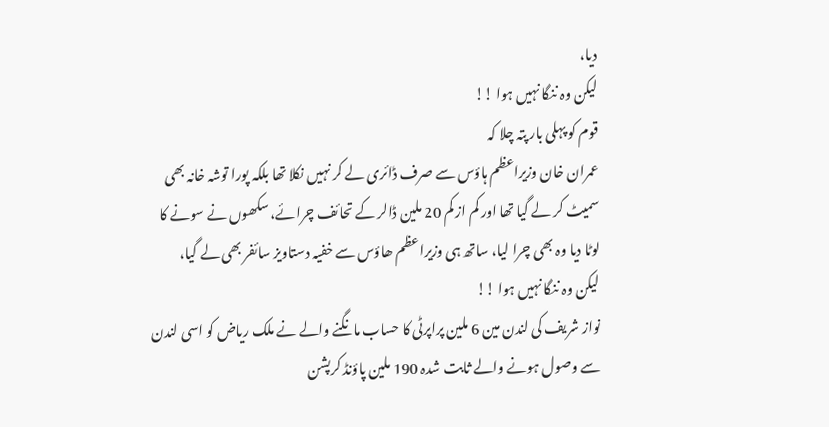دیا،
لیکن وہ ننگا نہیں ہوا !!
قوم کو پہلی بار پتہ چلا کہ
عمران خان وزیراعظم ہاؤس سے صرف ڈائری لے کر نہیں نکلا تھا بلکہ پورا توشہ خانہ بھی سمیٹ کر لے گیا تھا اور کم از کم 20 ملین ڈالر کے تحائف چرائے، سکھوں نے سونے کا لوٹا دیا وہ بھی چرا لیا، ساتھ ہی وزیراعظم ھاؤس سے خفیہ دستاویز سائفر بھی لے گیا،
لیکن وہ ننگا نہیں ہوا !!
نواز شریف کی لندن مین 6 ملین پراپرٹی کا حساب مانگنے والے نے ملک ریاض کو اسی لندن سے وصول ہونے والے ثابت شدہ 190 ملین پاؤنڈ کرپشن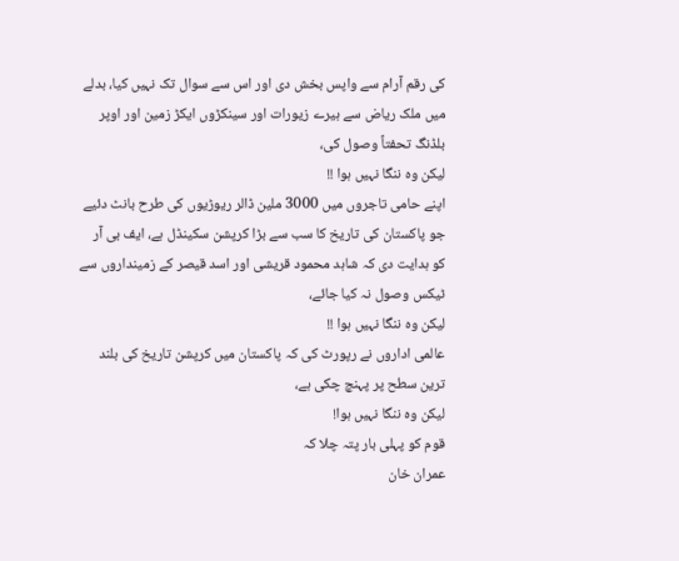کی رقم آرام سے واپس بخش دی اور اس سے سوال تک نہیں کیا، بدلے میں ملک ریاض سے ہیرے زیورات اور سینکڑوں ایکڑ زمین اور اوپر بلڈنگ تحفتاً وصول کی،
لیکن وہ ننگا نہیں ہوا !!
اپنے حامی تاجروں میں 3000 ملین ڈالر ریوڑیوں کی طرح بانٹ دئیے جو پاکستان کی تاریخ کا سب سے بڑا کرپشن سکینڈل ہے، ایف بی آر کو ہدایت دی کہ شاہد محمود قریشی اور اسد قیصر کے زمینداروں سے ٹیکس وصول نہ کیا جائے،
لیکن وہ ننگا نہیں ہوا !!
عالمی اداروں نے رپورٹ کی کہ پاکستان میں کرپشن تاریخ کی بلند ترین سطح پر پہنچ چکی ہے،
لیکن وہ ننگا نہیں ہوا!
قوم کو پہلی بار پتہ چلا کہ
عمران خان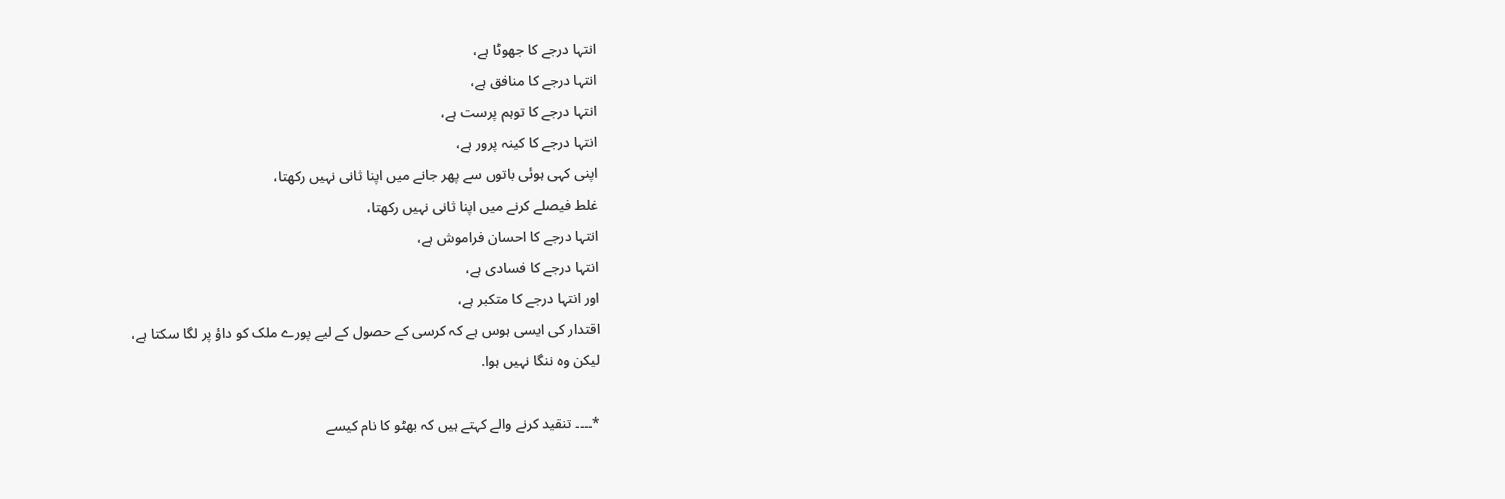انتہا درجے کا جھوٹا ہے،
انتہا درجے کا منافق ہے،
انتہا درجے کا توہم پرست ہے،
انتہا درجے کا کینہ پرور ہے،
اپنی کہی ہوئی باتوں سے پھر جانے میں اپنا ثانی نہیں رکھتا،
غلط فیصلے کرنے میں اپنا ثانی نہیں رکھتا،
انتہا درجے کا احسان فراموش ہے،
انتہا درجے کا فسادی ہے،
اور انتہا درجے کا متکبر ہے،
اقتدار کی ایسی ہوس ہے کہ کرسی کے حصول کے لیے پورے ملک کو داؤ پر لگا سکتا ہے،
لیکن وہ ننگا نہیں ہوا.

*۔۔۔۔ تنقید کرنے والے کہتے ہیں کہ بھٹو کا نام کیسے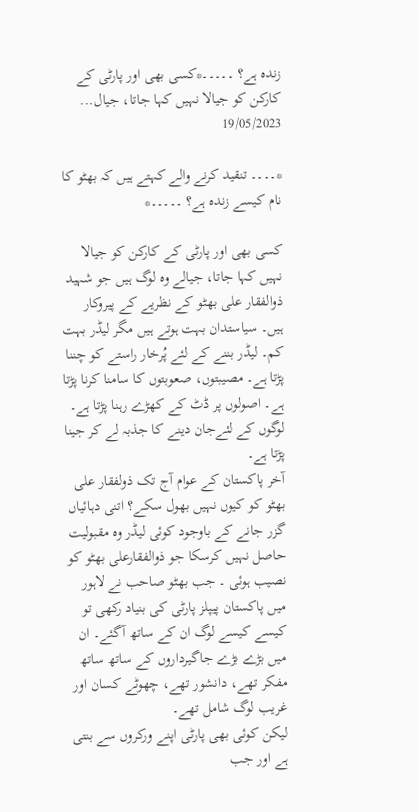زندہ ہے؟ ۔۔۔۔۔*کسی بھی اور پارٹی کے کارکن کو جیالا نہیں کہا جاتا، جیال...
19/05/2023

*۔۔۔۔ تنقید کرنے والے کہتے ہیں کہ بھٹو کا نام کیسے زندہ ہے؟ ۔۔۔۔۔*

کسی بھی اور پارٹی کے کارکن کو جیالا نہیں کہا جاتا، جیالے وہ لوگ ہیں جو شہید ذوالفقار علی بھٹو کے نظریے کے پیروکار ہیں۔ سیاستدان بہت ہوتے ہیں مگر لیڈر بہت کم۔ لیڈر بننے کے لئے پُرخار راستے کو چننا پڑتا ہے۔ مصیبتوں، صعوبتوں کا سامنا کرنا پڑتا ہے۔ اصولوں پر ڈٹ کے کھڑے رہنا پڑتا ہے۔ لوگوں کے لئےجان دینے کا جذبہ لے کر جینا پڑتا ہے۔
آخر پاکستان کے عوام آج تک ذولفقار علی بھٹو کو کیوں نہیں بھول سکے؟ اتنی دہائیاں گزر جانے کے باوجود کوئی لیڈر وہ مقبولیت حاصل نہیں کرسکا جو ذوالفقارعلی بھٹو کو نصیب ہوئی ۔ جب بھٹو صاحب نے لاہور میں پاکستان پیپلز پارٹی کی بنیاد رکھی تو کیسے کیسے لوگ ان کے ساتھ آگئے۔ ان میں بڑے بڑے جاگیرداروں کے ساتھ ساتھ مفکر تھے، دانشور تھے، چھوٹے کسان اور غریب لوگ شامل تھے۔
لیکن کوئی بھی پارٹی اپنے ورکروں سے بنتی ہے اور جب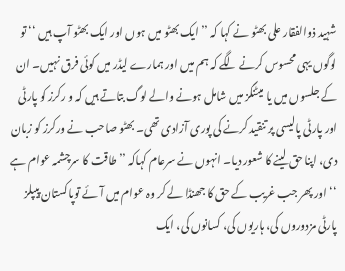شہید ذوالفقار علی بھٹو نے کہا کہ ’’ ایک بھٹو میں ہوں اور ایک بھٹو آپ ہیں ‘‘ تو لوگوں یہی محسوس کرنے لگے کہ ہم میں اور ہمارے لیڈر میں کوئی فرق نہیں۔ ان کے جلسوں میں یا میٹنگز میں شامل ہونے والے لوگ بتاتے ہیں کہ و رکرز کو پارٹی اور پارٹی پالیسی پر تنقید کرنے کی پوری آزادی تھی۔ بھٹو صاحب نے ورکرز کو زبان دی، اپنا حق لینے کا شعور دیا۔ انہوں نے سرعام کہاکہ ’’ طاقت کا سرچشمہ عوام ہے ‘‘ اور پھر جب غریب کے حق کا جھنڈا لے کر وہ عوام میں آئے توپاکستان پیپلز پارٹی مزدوروں کی، ہاریوں کی، کسانوں کی، ایک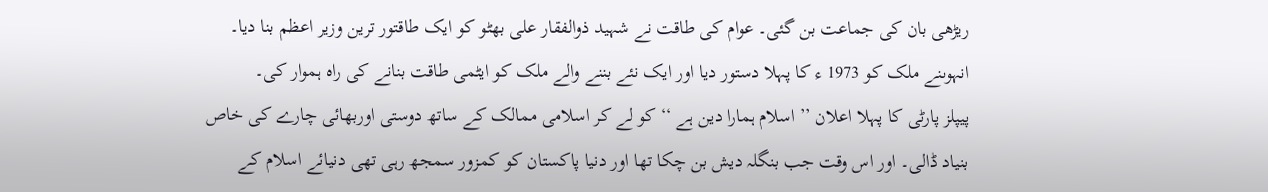ریڑھی بان کی جماعت بن گئی۔ عوام کی طاقت نے شہید ذوالفقار علی بھٹو کو ایک طاقتور ترین وزیر اعظم بنا دیا۔ انہوںنے ملک کو 1973 ء کا پہلا دستور دیا اور ایک نئے بننے والے ملک کو ایٹمی طاقت بنانے کی راہ ہموار کی۔
پیپلز پارٹی کا پہلا اعلان ’’ اسلام ہمارا دین ہے ‘‘ کو لے کر اسلامی ممالک کے ساتھ دوستی اوربھائی چارے کی خاص بنیاد ڈالی۔ اور اس وقت جب بنگلہ دیش بن چکا تھا اور دنیا پاکستان کو کمزور سمجھ رہی تھی دنیائے اسلام کے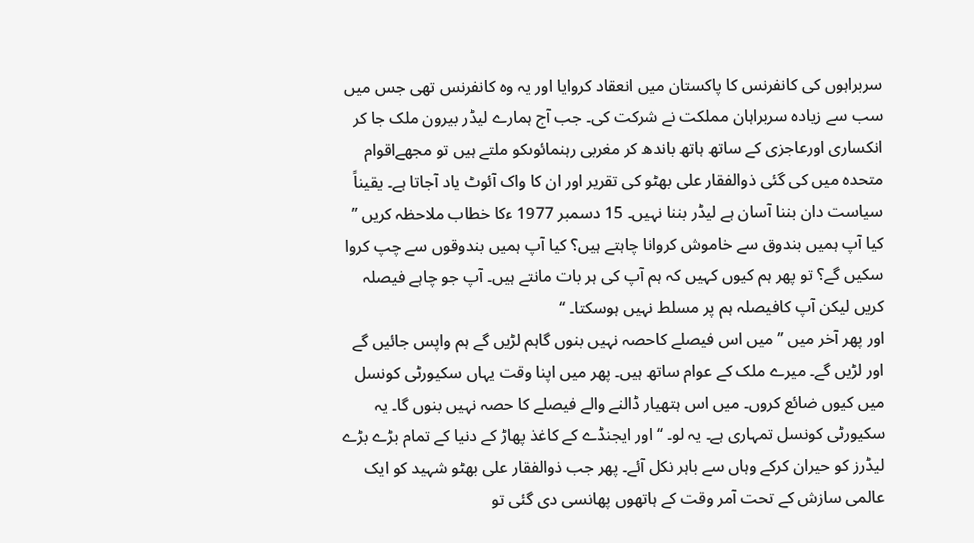سربراہوں کی کانفرنس کا پاکستان میں انعقاد کروایا اور یہ وہ کانفرنس تھی جس میں سب سے زیادہ سربراہان مملکت نے شرکت کی۔ جب آج ہمارے لیڈر بیرون ملک جا کر انکساری اورعاجزی کے ساتھ ہاتھ باندھ کر مغربی رہنمائوںکو ملتے ہیں تو مجھےاقوام متحدہ میں کی گئی ذوالفقار علی بھٹو کی تقریر اور ان کا واک آئوٹ یاد آجاتا ہے۔ یقیناً سیاست دان بننا آسان ہے لیڈر بننا نہیں۔ 15 دسمبر 1977 ءکا خطاب ملاحظہ کریں ’’ کیا آپ ہمیں بندوق سے خاموش کروانا چاہتے ہیں؟ کیا آپ ہمیں بندوقوں سے چپ کروا سکیں گے؟ تو پھر ہم کیوں کہیں کہ ہم آپ کی ہر بات مانتے ہیں۔ آپ جو چاہے فیصلہ کریں لیکن آپ کافیصلہ ہم پر مسلط نہیں ہوسکتا۔ ‘‘
اور پھر آخر میں ’’ میں اس فیصلے کاحصہ نہیں بنوں گاہم لڑیں گے ہم واپس جائیں گے اور لڑیں گے۔ میرے ملک کے عوام ساتھ ہیں۔ پھر میں اپنا وقت یہاں سکیورٹی کونسل میں کیوں ضائع کروں۔ میں اس ہتھیار ڈالنے والے فیصلے کا حصہ نہیں بنوں گا۔ یہ سکیورٹی کونسل تمہاری ہے۔ یہ لو۔ ‘‘ اور ایجنڈے کے کاغذ پھاڑ کے دنیا کے تمام بڑے بڑے لیڈرز کو حیران کرکے وہاں سے باہر نکل آئے۔ پھر جب ذوالفقار علی بھٹو شہید کو ایک عالمی سازش کے تحت آمر وقت کے ہاتھوں پھانسی دی گئی تو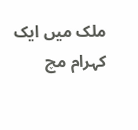ملک میں ایک کہرام مچ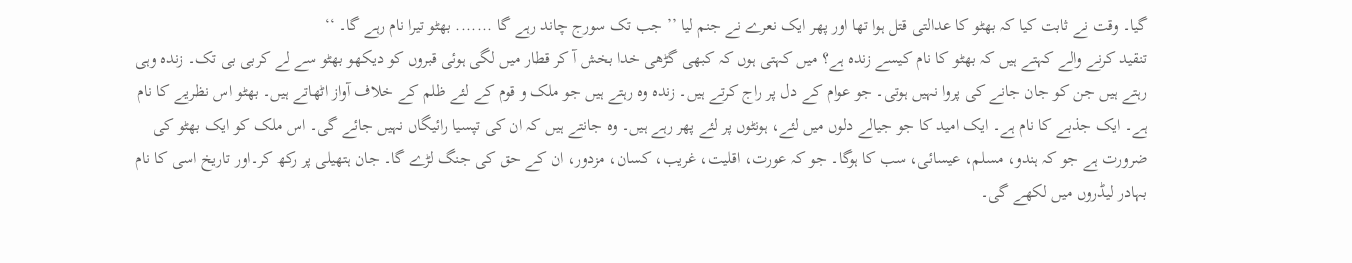گیا۔ وقت نے ثابت کیا کہ بھٹو کا عدالتی قتل ہوا تھا اور پھر ایک نعرے نے جنم لیا ’’ جب تک سورج چاند رہے گا ....... بھٹو تیرا نام رہے گا۔ ‘‘
تنقید کرنے والے کہتے ہیں کہ بھٹو کا نام کیسے زندہ ہے؟ میں کہتی ہوں کہ کبھی گڑھی خدا بخش آ کر قطار میں لگی ہوئی قبروں کو دیکھو بھٹو سے لے کربی بی تک۔ زندہ وہی رہتے ہیں جن کو جان جانے کی پروا نہیں ہوتی۔ جو عوام کے دل پر راج کرتے ہیں۔ زندہ وہ رہتے ہیں جو ملک و قوم کے لئے ظلم کے خلاف آواز اٹھاتے ہیں۔ بھٹو اس نظریے کا نام ہے۔ ایک جذبے کا نام ہے۔ ایک امید کا جو جیالے دلوں میں لئے، ہونٹوں پر لئے پھر رہے ہیں۔ وہ جانتے ہیں کہ ان کی تپسیا رائیگاں نہیں جائے گی۔ اس ملک کو ایک بھٹو کی ضرورت ہے جو کہ ہندو، مسلم، عیسائی، سب کا ہوگا۔ جو کہ عورت، اقلیت، غریب، کسان، مزدور، ان کے حق کی جنگ لڑے گا۔ جان ہتھیلی پر رکھ کر۔اور تاریخ اسی کا نام بہادر لیڈروں میں لکھے گی۔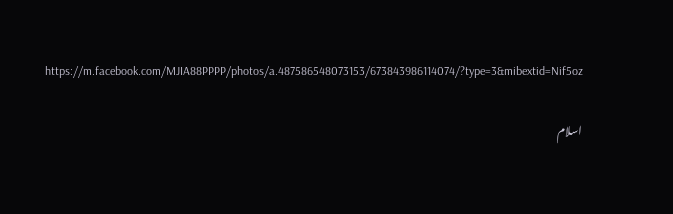https://m.facebook.com/MJIA88PPPP/photos/a.487586548073153/673843986114074/?type=3&mibextid=Nif5oz

اسلام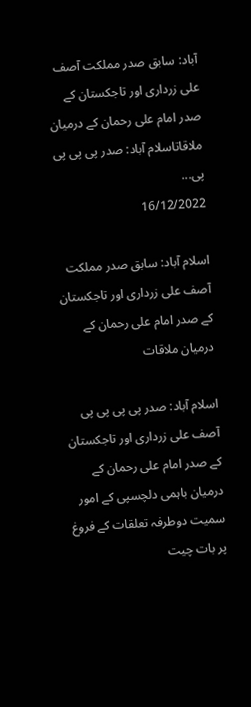آباد: سابق صدر مملکت آصف علی زرداری اور تاجکستان کے صدر امام علی رحمان کے درمیان ملاقاتاسلام آباد: صدر پی پی پی پی...
16/12/2022

اسلام آباد: سابق صدر مملکت آصف علی زرداری اور تاجکستان کے صدر امام علی رحمان کے درمیان ملاقات

اسلام آباد: صدر پی پی پی پی آصف علی زرداری اور تاجکستان کے صدر امام علی رحمان کے درمیان باہمی دلچسپی کے امور سمیت دوطرفہ تعلقات کے فروغ پر بات چیت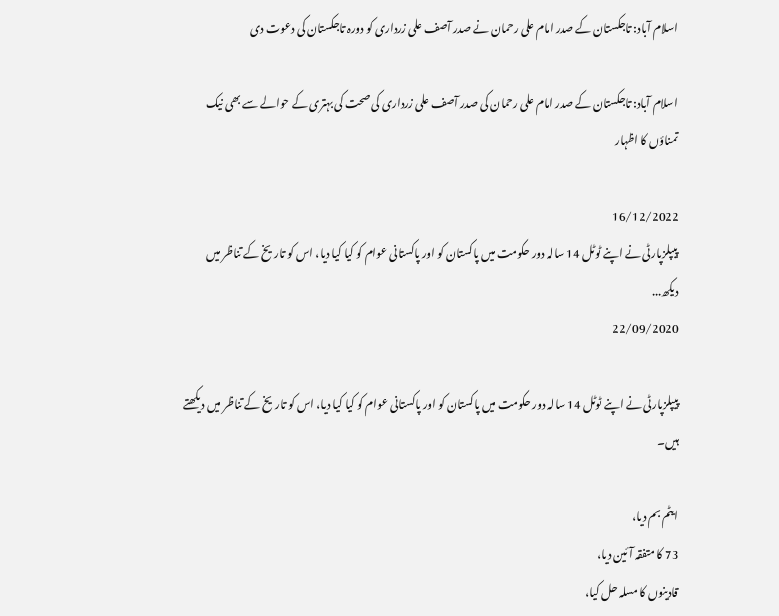اسلام آباد: تاجکستان کے صدر امام علی رحمان نے صدر آصف علی زرداری کو دورہ تاجکستان کی دعوت دی

اسلام آباد: تاجکستان کے صدر امام علی رحمان کی صدر آصف علی زرداری کی صحت کی بہتری کے حوالے سے بھی نیک تمناؤں کا اظہار

16/12/2022
پیپلزپارٹی نے اپنے ٹوٹل 14 سالہ دور حکومت میں پاکستان کو اور پاکستانی عوام کو کیا کیا دیا، اس کو تاریخ کے تناظر میں دیکھ...
22/09/2020

پیپلزپارٹی نے اپنے ٹوٹل 14 سالہ دور حکومت میں پاکستان کو اور پاکستانی عوام کو کیا کیا دیا، اس کو تاریخ کے تناظر میں دیکھتے ہیں۔

ایٹم بم دیا،
73 کا متفقہ آئین دیا،
قادینوں کا مسلہ حل کیا،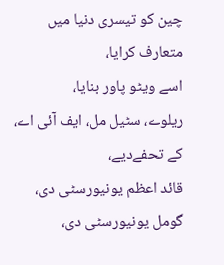چین کو تیسری دنیا میں متعارف کرایا،
اسے ویٹو پاور بنایا،
ریلوے، سٹیل مل، ایف آئی اے، کے تحفےدیے،
قائد اعظم یونیورسٹی دی،
گومل یونیورسٹی دی،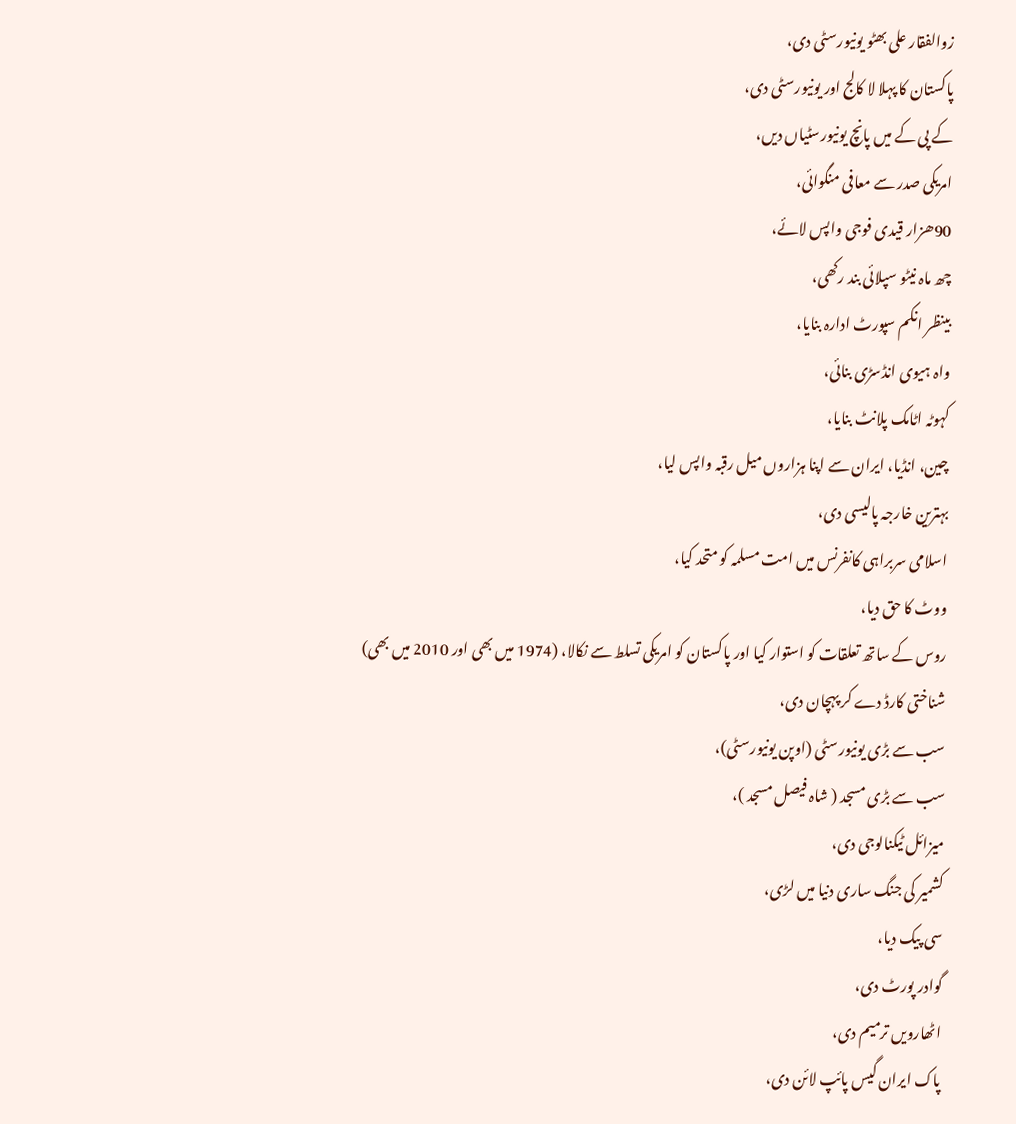زوالفقار علی بھٹو یونیورسٹی دی،
پاکستان کا پہلا لا کالج اور یونیورسٹی دی،
کے پی کے میں پانچ یونیورسٹیاں دیں،
امریکی صدر سے معافی منگوائی،
90ھزار قیدی فوجی واپس لائے،
چھ ماہ نیٹو سپلائی بند رکھی،
بینظر انکم سپورٹ ادارہ بنایا،
واہ ہیوی انڈسڑی بنائی،
کہوٹہ اٹامک پلانٹ بنایا،
چین، انڈیا، ایران سے اپنا ہزاروں میل رقبہ واپس لیا،
بہترین خارجہ پالیسی دی،
اسلامی سربراہی کانفرنس میں امت مسلمہ کو متحد کیا،
ووٹ کا حق دیا،
روس کے ساتھ تعلقات کو استوار کیا اور پاکستان کو امریکی تسلط سے نکالا، (1974 میں بھی اور 2010 میں بھی)
شناختی کارڈ دے کر پہچان دی،
سب سے بڑی یونیورسٹی (اوپن یونیورسٹی)،
سب سے بڑی مسجد ( شاہ فیصل مسجد )،
میزائل ٹیکنالوجی دی،
کشمیر کی جنگ ساری دنیا میں لڑی،
سی پیک دیا،
گوادر پورٹ دی،
اٹھارویں ترمیم دی،
پاک ایران گیس پائپ لائن دی،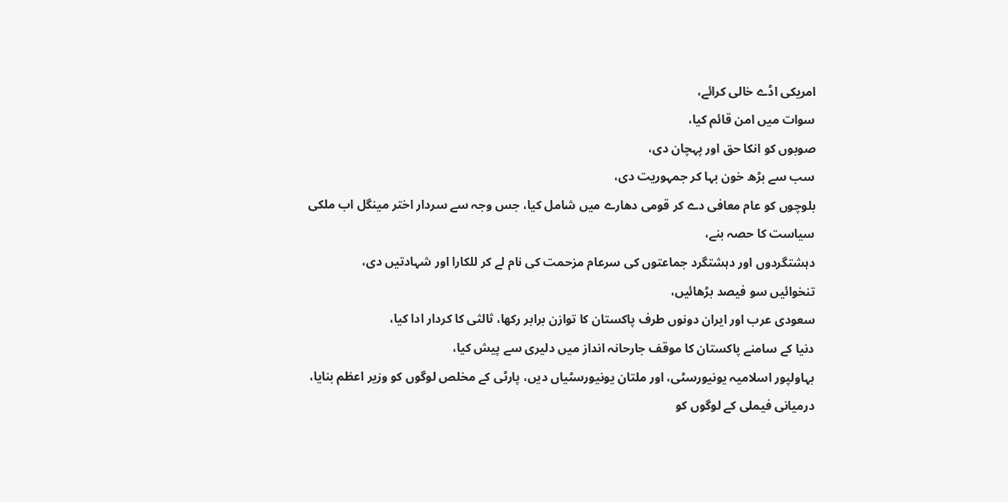امریکی اڈے خالی کرائے،
سوات میں امن قائم کیا،
صوبوں کو انکا حق اور پہچان دی،
سب سے بڑھ خون بہا کر جمہوریت دی،
بلوچوں کو عام معافی دے کر قومی دھارے میں شامل کیا، جس وجہ سے سردار اختر مینگل اب ملکی سیاست کا حصہ بنے،
دہشتگردوں اور دہشتگرد جماعتوں کی سرعام مزحمت کی نام لے کر للکارا اور شہادتیں دی،
تنخوائیں سو فیصد بڑھائیں،
سعودی عرب اور ایران دونوں طرف پاکستان کا توازن برابر رکھا، ثالثی کا کردار ادا کیا،
دنیا کے سامنے پاکستان کا موقف جارحانہ انداز میں دلیری سے پیش کیا،
بہاولپور اسلامیہ یونیورسٹی، اور ملتان یونیورسٹیاں دیں، پارٹی کے مخلص لوگوں کو وزیر اعظم بنایا،
درمیانی فیملی کے لوگوں کو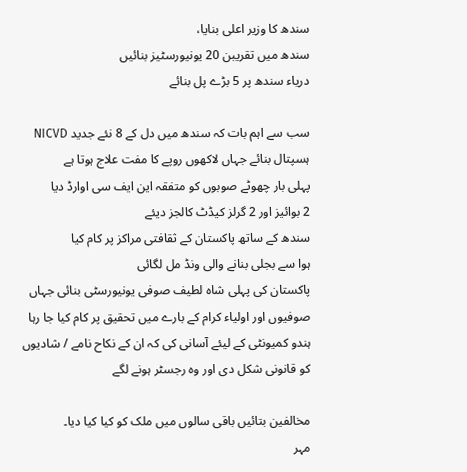سندھ کا وزیر اعلی بنایا،
سندھ میں تقریبن 20 یونیورسٹیز بنائیں
دریاء سندھ پر 5 بڑے پل بنائے

سب سے اہم بات کہ سندھ میں دل کے 8 نئے جدید NICVD ہسپتال بنائے جہاں لاکھوں روپے کا مفت علاج ہوتا ہے
پہلی بار چھوٹے صوبوں کو متفقہ این ایف سی اوارڈ دیا
2 بوائیز اور 2 گرلز کیڈٹ کالجز دیئے
سندھ کے ساتھ پاکستان کے ثقافتی مراکز پر کام کیا
ہوا سے بجلی بنانے والی ونڈ مل لگائی
پاکستان کی پہلی شاہ لطیف صوفی یونیورسٹی بنائی جہاں صوفیوں اور اولیاء کرام کے بارے میں تحقیق پر کام کیا جا رہا
ہندو کمیونٹی کے لیئے آسانی کی کہ ان کے نکاح نامے / شادیوں کو قانونی شکل دی اور وہ رجسٹر ہونے لگے

مخالفین بتائیں باقی سالوں میں ملک کو کیا کیا دیا۔
مہر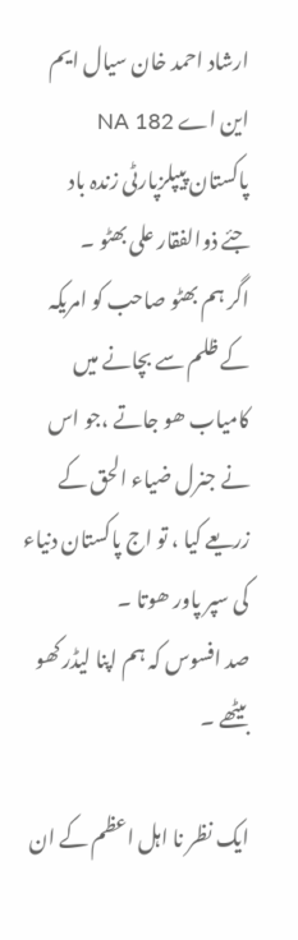ارشاد احمد خان سیال ایم این اے NA 182
پاکستان پیپلزپارٹی زندہ باد
جئے ذوالفقار علی بھٹو ۔
اگر ہم بھٹو صاحب کو امریکہ کے ظلم سے بچانے میں کامیاب ھو جاتے ،جو اس نے جنرل ضیاء الحق کے زریعے کیا ، تو اج پاکستان دنیاء کی سپر پاور ھوتا ۔
صد افسوس کہ ہم اپنا لیڈر کھو بیٹھے ۔

ایک نظر نا اہل اعظم کے ان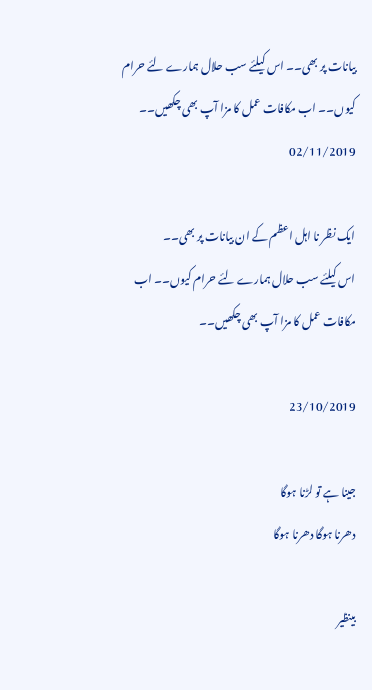بیانات پر بھی۔۔ اس کیلئے سب حلال ہمارے لئے حرام کیوں۔۔ اب مکافات عمل کا مزا آپ بھی چکھیں۔۔
02/11/2019

ایک نظر نا اہل اعظم کے ان بیانات پر بھی۔۔
اس کیلئے سب حلال ہمارے لئے حرام کیوں۔۔ اب مکافات عمل کا مزا آپ بھی چکھیں۔۔

23/10/2019

جینا ہے تو لڑنا ہوگا
دھرنا ہوگا دھرنا ہوگا

بینظیر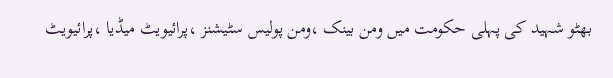بھٹو شہید کی پہلی حکومت میں ومن بینک ،ومن پولیس سٹیشنز ،پرائیویٹ میڈیا ،پرائیویٹ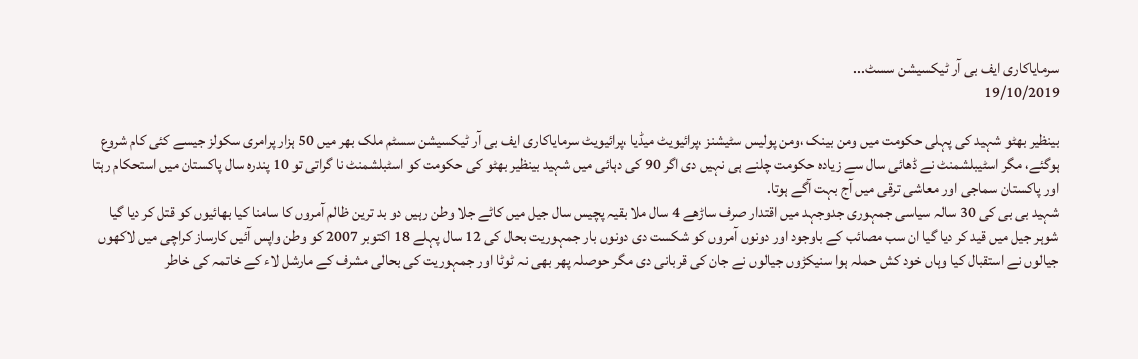سرمایاکاری ایف بی آر ٹیکسیشن سسٹ...
19/10/2019

بینظیر بھٹو شہید کی پہلی حکومت میں ومن بینک ،ومن پولیس سٹیشنز ،پرائیویٹ میڈیا ،پرائیویٹ سرمایاکاری ایف بی آر ٹیکسیشن سسٹم ملک بھر میں 50 ہزار پرامری سکولز جیسے کئی کام شروع ہوگئے، مگر اسٹیبلشمنٹ نے ڈھائی سال سے زیادہ حکومت چلنے ہی نہیں دی اگر 90 کی دہائی میں شہید بینظیر بھٹو کی حکومت کو اسٹبلشمنٹ نا گراتی تو 10 پندرہ سال پاکستان میں استحکام رہتا اور پاکستان سماجی اور معاشی ترقی میں آج بہت آگے ہوتا.
شہید بی بی کی 30 سالہ سیاسی جمہوری جدوجہد میں اقتدار صرف ساڑھے 4 سال ملا بقیہ پچیس سال جیل میں کاٹے جلا وطن رہیں دو بد ترین ظالم آمروں کا سامنا کیا بھائیوں کو قتل کر دیا گیا شوہر جیل میں قید کر دیا گیا ان سب مصائب کے باوجود اور دونوں آمروں کو شکست دی دونوں بار جمہوریت بحال کی 12 سال پہلے 18 اکتوبر 2007 کو وطن واپس آئیں کارساز کراچی میں لاکھوں جیالوں نے استقبال کیا وہاں خود کش حملہ ہوا سنیکڑوں جیالوں نے جان کی قربانی دی مگر حوصلہ پھر بھی نہ ٹوٹا اور جمہوریت کی بحالی مشرف کے مارشل لاء کے خاتمہ کی خاطر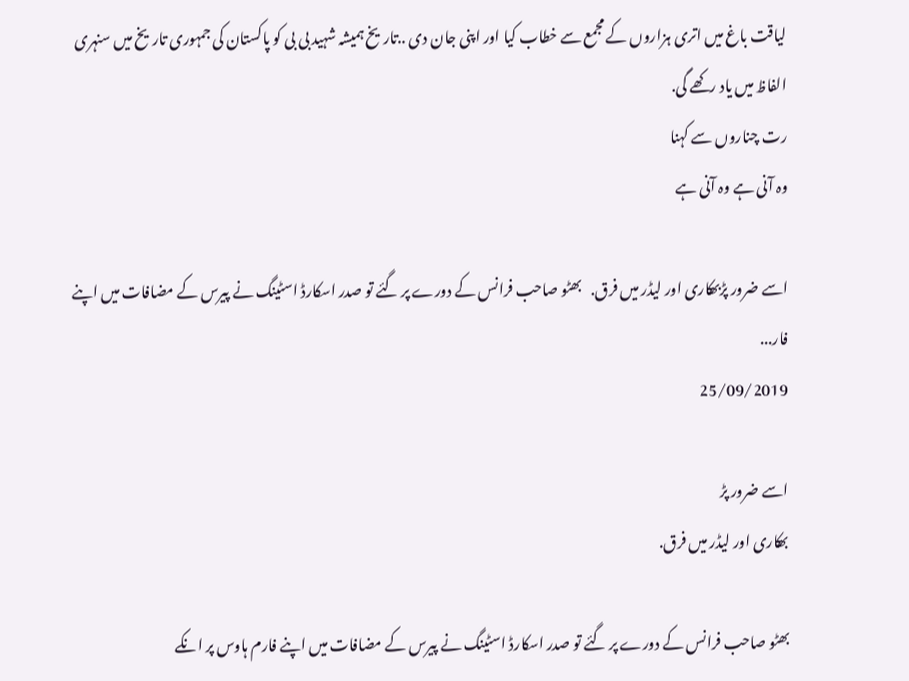لیاقت باغ میں اتری ہزاروں کے مجمع سے خطاب کیا اور اپنی جان دی ..تاریخ ہمیشہ شہید بی بی کو پاکستان کی جمہوری تاریخ میں سنہری الفاظ میں یاد رکھے گی.
رت چناروں سے کہنا
وہ آنی ہے وہ آنی ہے

اسے ضرور پڑبھکاری اور لیڈر میں فرق.   بھٹو صاحب فرانس کے دورے پر گئے تو صدر اسکارڈ اسٹینگ نے پیرس کے مضافات میں اپنے فار...
25/09/2019

اسے ضرور پڑ
بھکاری اور لیڈر میں فرق.

بھٹو صاحب فرانس کے دورے پر گئے تو صدر اسکارڈ اسٹینگ نے پیرس کے مضافات میں اپنے فارم ہاوس پر انکے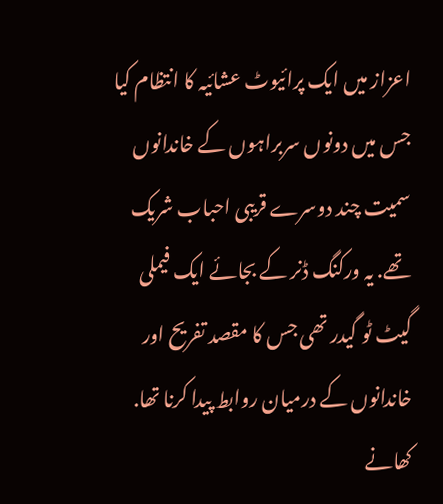اعزاز میں ایک پرائیوٹ عشائیہ کا انتظام کیا جس میں دونوں سربراہوں کے خاندانوں سمیت چند دوسرے قریبی احباب شریک تھے. یہ ورکنگ ڈنر کے بجائے ایک فیملی گیٹ ٹو گیدر تھی جس کا مقصد تفریح اور خاندانوں کے درمیان روابط پیدا کرنا تھا. کھانے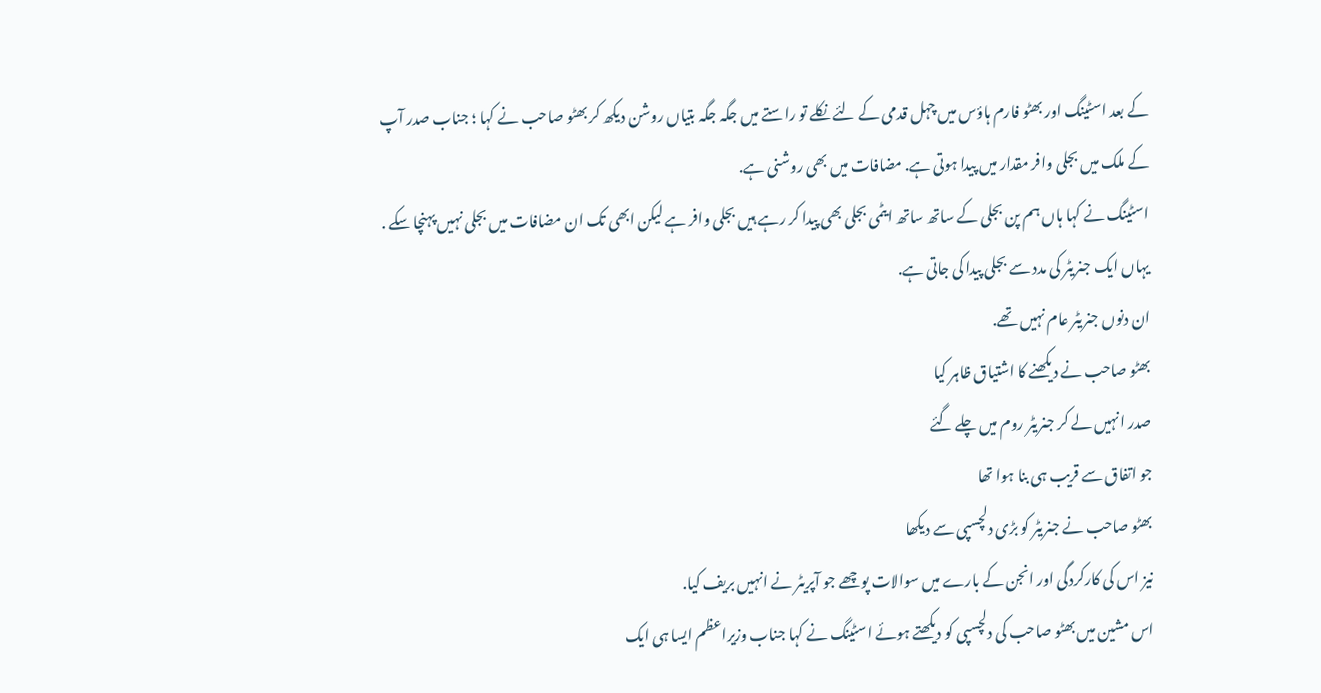کے بعد اسٹینگ اور بھٹو فارم ہاؤس میں چہل قدمی کے لئے نکلے تو راستے میں جگہ جگہ بتیاں روشن دیکھ کر بھٹو صاحب نے کہا ؛ جناب صدر آپ کے ملک میں بجلی وافر مقدار میں پیدا ہوتی ہے. مضافات میں بھی روشنی ہے.
اسٹینگ نے کہا ہاں ہم پن بجلی کے ساتھ ساتھ ایٹمی بجلی بھی پیدا کر رہے ہیں بجلی وافر ہے لیکن ابھی تک ان مضافات میں بجلی نہیں پہنچا سکے . یہاں ایک جنریٹر کی مدد سے بجلی پیدا کی جاتی ہے.
ان دنوں جنریٹر عام نہیں تھے.
بھٹو صاحب نے دیکھنے کا اشتیاق ظاہر کیا
صدر انہیں لے کر جنریٹر روم میں چلے گئے
جو اتفاق سے قریب ہی بنا ہوا تھا
بھٹو صاحب نے جنریٹر کو بڑی دلچسپی سے دیکھا
نیز اس کی کارکردگی اور انجن کے بارے میں سوالات پوچھے جو آپریٹر نے انہیں بریف کیا.
اس مشین میں بھٹو صاحب کی دلچسپی کو دیکھتے ہوئے اسٹینگ نے کہا جناب وزیراعظم ایسا ہی ایک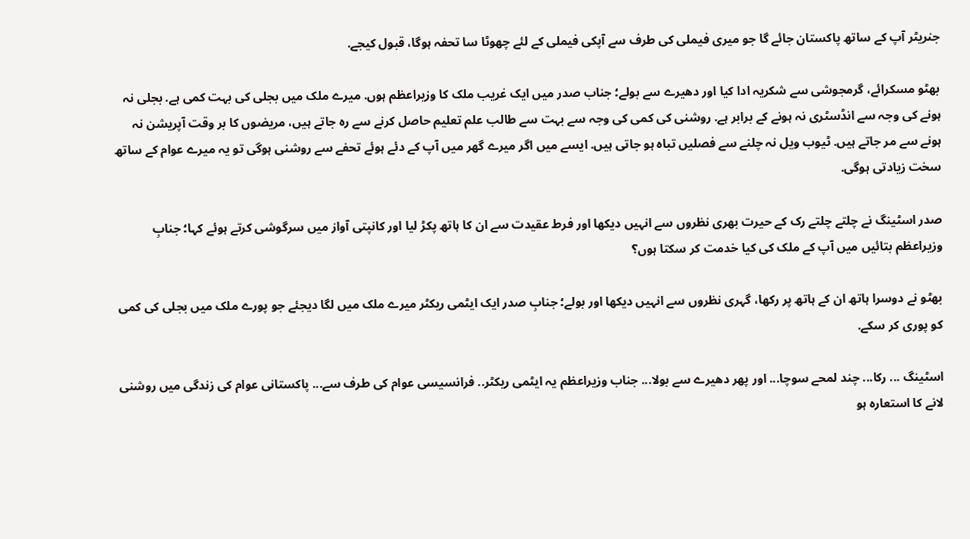جنریٹر آپ کے ساتھ پاکستان جائے گا جو میری فیملی کی طرف سے آپکی فیملی کے لئے چھوٹا سا تحفہ ہوگا، قبول کیجے.

بھٹو مسکرائے، گرمجوشی سے شکریہ ادا کیا اور دھیرے سے بولے؛ جناب صدر میں ایک غریب ملک کا وزیراعظم ہوں. میرے ملک میں بجلی کی بہت کمی ہے. بجلی نہ ہونے کی وجہ سے انڈسٹری نہ ہونے کے برابر ہے. روشنی کی کمی کی وجہ سے بہت سے طالب علم تعلیم حاصل کرنے سے رہ جاتے ہیں، مریضوں کا بر وقت آپریشن نہ ہونے سے مر جاتے ہیں. ٹیوب ویل نہ چلنے سے فصلیں تباہ ہو جاتی ہیں. ایسے میں اگر میرے گھر میں آپ کے دئے ہوئے تحفے سے روشنی ہوگی تو یہ میرے عوام کے ساتھ سخت زیادتی ہوگی.

صدر اسٹینگ نے چلتے چلتے رک کے حیرت بھری نظروں سے انہیں دیکھا اور فرط عقیدت سے ان کا ہاتھ پکڑ لیا اور کانپتی آواز میں سرگوشی کرتے ہوئے کہا؛ جنابِ وزیراعظم بتائیں میں آپ کے ملک کی کیا خدمت کر سکتا ہوں؟

بھٹو نے دوسرا ہاتھ ان کے ہاتھ پر رکھا، گہری نظروں سے انہیں دیکھا اور بولے؛ جنابِ صدر ایک ایٹمی ریکٹر میرے ملک میں لگا دیجئے جو پورے ملک میں بجلی کی کمی کو پوری کر سکے.

اسٹینگ ... رکا... چند لمحے سوچا... اور پھر دھیرے سے بولا... جناب وزیراعظم یہ ایٹمی ریکٹر.. فرانسیسی عوام کی طرف سے... پاکستانی عوام کی زندگی میں روشنی لانے کا استعارہ ہو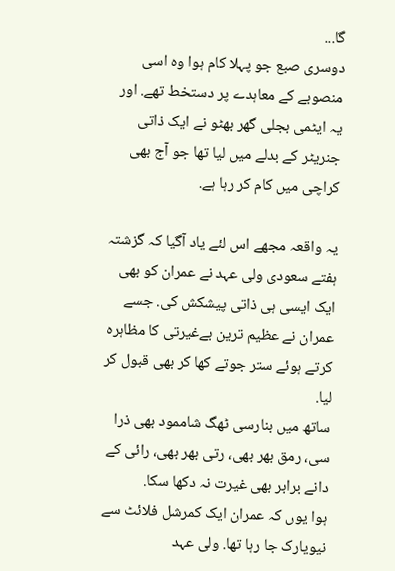گا...
دوسری صبع جو پہلا کام ہوا وہ اسی منصوبے کے معاہدے پر دستخط تھے. اور یہ ایٹمی بجلی گھر بھٹو نے ایک ذاتی جنریٹر کے بدلے میں لیا تھا جو آج بھی کراچی میں کام کر رہا ہے.

یہ واقعہ مجھے اس لئے یاد آگیا کہ گزشتہ ہفتے سعودی ولی عہد نے عمران کو بھی ایک ایسی ہی ذاتی پیشکش کی. جسے عمران نے عظیم ترین بےغیرتی کا مظاہرہ کرتے ہوئے ستر جوتے کھا کر بھی قبول کر لیا.
ساتھ میں بنارسی ٹھگ شاممود بھی ذرا سی، رمق بھر بھی، رتی بھر بھی، رائی کے دانے برابر بھی غیرت نہ دکھا سکا.
ہوا یوں کہ عمران ایک کمرشل فلائٹ سے نیویارک جا رہا تھا. ولی عہد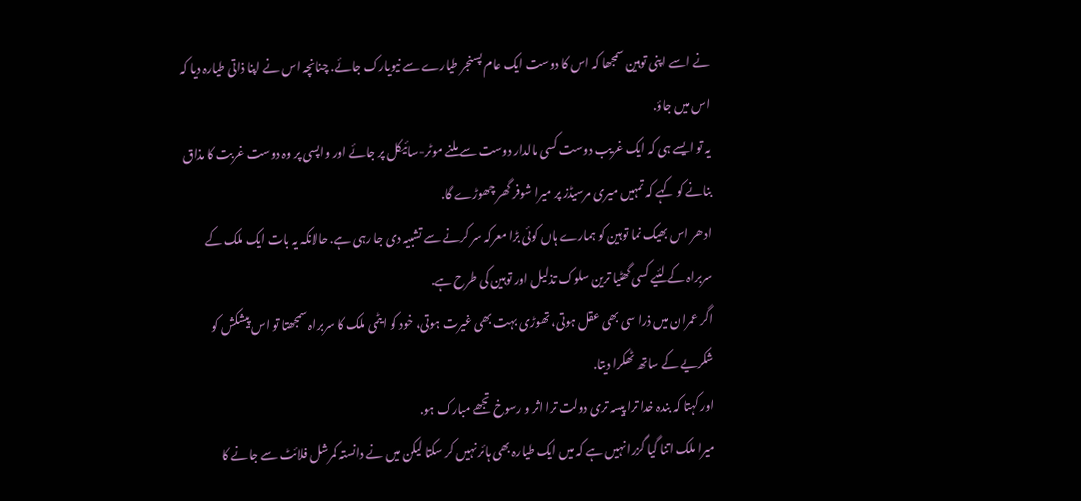نے اسے اپنی توہین سمجھا کہ اس کا دوست ایک عام پسنجر طیارے سے نیویارک جائے. چنانچہ اس نے اپنا ذاتی طیارہ دیا کہ اس میں جاؤ.
یہ تو ایسے ہی کہ ایک غریب دوست کسی مالدار دوست سے ملنے موٹر-سائیکل پر جائے اور واپسی پر وہ دوست غربت کا مذاق بنانے کو کہے کہ تمہیں میری مرسیڈز پر میرا شوفر گھر چھوڑے گا.
ادھر اس بھیک نما توہین کو ہمارے ہاں کوئی بڑا معرکہ سر کرنے سے تشبیہ دی جا رہی ہے. حالانکہ یہ بات ایک ملک کے سربراہ کے لئیے کسی گھٹیا ترین سلوک تذلیل اور توہین کی طرح ہے.
اگر عمران میں ذرا سی بھی عقل ہوتی، تھوڑی بہت بھی غیرت ہوتی، خود کو ایٹمی ملک کا سربراہ سمجھتا تو اس پیشکش کو شکریے کے ساتھ ٹھکرا دیتا.
اور کہتا کہ بندہ خدا ترا پیسہ تری دولت ترا اثر و رسوخ تجھے مبارک ہو.
میرا ملک اتنا گیا گزرا نہیں ہے کہ میں ایک طیارہ بھی ہائر نہیں کر سکتا لیکن میں نے دانستہ کمرشل فلائٹ سے جانے کا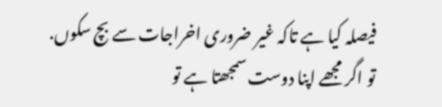فیصلہ کیا ہے تاکہ غیر ضروری اخراجات سے بچ سکوں.
تو اگر مجھے اپنا دوست سمجھتا ہے تو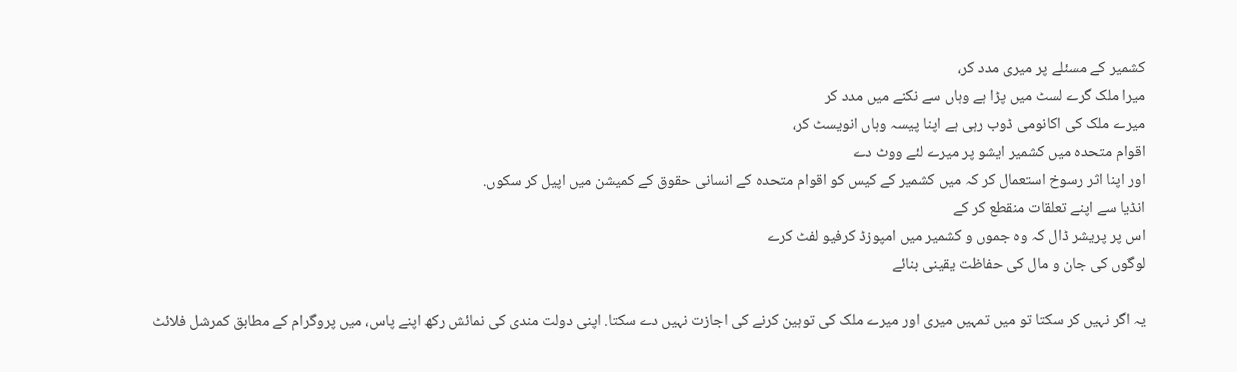کشمیر کے مسئلے پر میری مدد کر،
میرا ملک گرے لسٹ میں پڑا ہے وہاں سے نکنے میں مدد کر
میرے ملک کی اکانومی ڈوب رہی ہے اپنا پیسہ وہاں انویسٹ کر،
اقوام متحدہ میں کشمیر ایشو پر میرے لئے ووٹ دے
اور اپنا اثر رسوخ استعمال کر کہ میں کشمیر کے کیس کو اقوام متحدہ کے انسانی حقوق کے کمیشن میں اپیل کر سکوں.
انڈیا سے اپنے تعلقات منقطع کر کے
اس پر پریشر ڈال کہ وہ جموں و کشمیر میں امپوزڈ کرفیو لفٹ کرے
لوگوں کی جان و مال کی حفاظت یقینی بنائے

یہ اگر نہیں کر سکتا تو میں تمہیں میری اور میرے ملک کی توہین کرنے کی اجازت نہیں دے سکتا. اپنی دولت مندی کی نمائش رکھ اپنے پاس، میں پروگرام کے مطابق کمرشل فلائٹ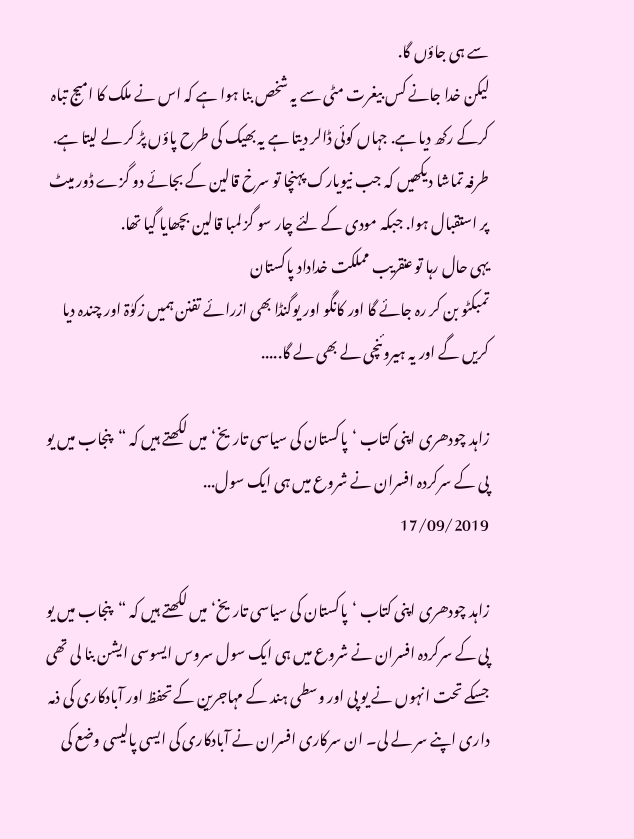سے ہی جاؤں گا.
لیکن خدا جانے کس بیغرت مٹی سے یہ شخص بنا ہوا ہے کہ اس نے ملک کا امیج تباہ کرکے رکھ دیا ہے. جہاں کوئی ڈالر دیتا ہے یہ بھیک کی طرح پاؤں پڑ کر لے لیتا ہے.
طرفہ تماشا دیکھیں کہ جب نیویارک پہنچا تو سرخ قالین کے بجائے دو گزے ڈور میٹ پر استقبال ہوا. جبکہ مودی کے لئے چار سو گز لمبا قالین بچھایا گیا تھا.
یہی حال رہا تو عنقریب مملکت خداداد پاکستان
تمبکٹو بن کر رہ جائے گا اور کانگو اور یوگنڈا بھی ازرائے تفنن ہمیں زکوٰۃ اور چندہ دیا کریں گے اور یہ ہیروئنچی لے بھی لے گا.....

زاہد چودھری اپنی کتاب ‘پاکستان کی سیاسی تاریخ‘ میں لکھتے ہیں کہ “پنجاب میں یو پی کے سرکردہ افسران نے شروع میں ہی ایک سول...
17/09/2019

زاہد چودھری اپنی کتاب ‘پاکستان کی سیاسی تاریخ‘ میں لکھتے ہیں کہ “پنجاب میں یو پی کے سرکردہ افسران نے شروع میں ہی ایک سول سروس ایسوسی ایشن بنا لی تھی جسکے تحت انہوں نے یو پی اور وسطی ہند کے مہاجرین کے تحفظ اور آبادکاری کی ذمہ داری اپنے سر لے لی۔ ان سرکاری افسران نے آبادکاری کی ایسی پالیسی وضع کی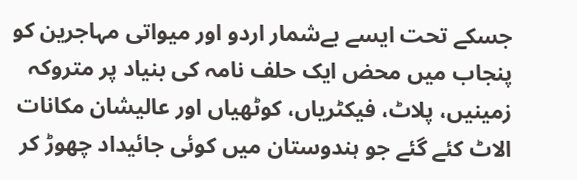جسکے تحت ایسے بےشمار اردو اور میواتی مہاجرین کو پنجاب میں محض ایک حلف نامہ کی بنیاد پر متروکہ زمینیں، پلاٹ، فیکٹریاں، کوٹھیاں اور عالیشان مکانات الاٹ کئے گئے جو ہندوستان میں کوئی جائیداد چھوڑ کر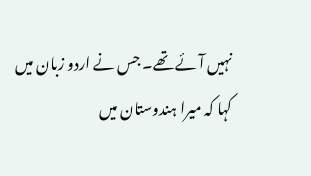نہیں آئے تھے۔ جس نے اردو زبان میں کہا کہ میرا ہندوستان میں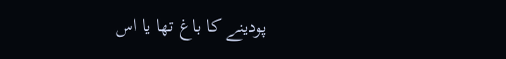پودینے کا باغ تھا یا اس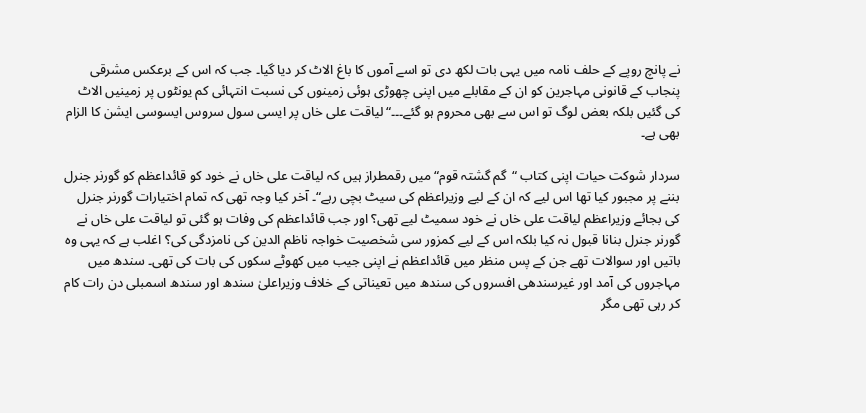نے پانچ روپے کے حلف نامہ میں یہی بات لکھ دی تو اسے آموں کا باغ الاٹ کر دیا گیا۔ جب کہ اس کے برعکس مشرقی پنجاب کے قانونی مہاجرین کو ان کے مقابلے میں اپنی چھوڑی ہوئی زمینوں کی نسبت انتہائی کم یونٹوں پر زمینیں الاٹ کی گئیں بلکہ بعض لوگ تو اس سے بھی محروم ہو گئے۔۔۔“ لیاقت علی خاں پر ایسی سول سروس ایسوسی ایشن کا الزام بھی ہے۔

سردار شوکت حیات اپنی کتاب “گم گشتہ قوم“ میں رقمطراز ہیں کہ لیاقت علی خاں نے خود کو قائداعظم کو گورنر جنرل بننے پر مجبور کیا تھا اس لیے کہ ان کے لیے وزیراعظم کی سیٹ بچی رہے“۔ آخر کیا وجہ تھی کہ تمام اختیارات گورنر جنرل کی بجائے وزیراعظم لیاقت علی خاں نے خود سمیٹ لیے تھی؟ اور جب قائداعظم کی وفات ہو گئی تو لیاقت علی خاں نے گورنر جنرل بنانا قبول نہ کیا بلکہ اس کے لیے کمزور سی شخصیت خواجہ ناظم الدین کی نامزدگی کی؟ اغلب ہے کہ یہی وہ باتیں اور سوالات تھے جن کے پس منظر میں قائداعظم نے اپنی جیب میں کھوٹے سکوں کی بات کی تھی۔ سندھ میں مہاجروں کی آمد اور غیرسندھی افسروں کی سندھ میں تعیناتی کے خلاف وزیراعلیٰ سندھ اور سندھ اسمبلی دن رات کام کر رہی تھی مگر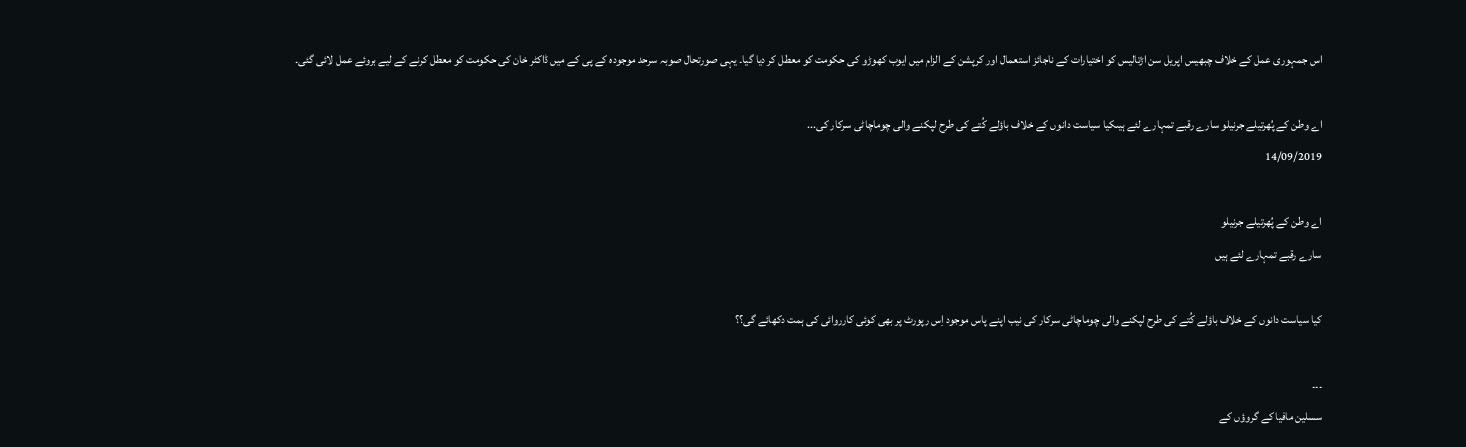اس جمہوری عمل کے خلاف چبھیس اپریل سن اڑتالیس کو اختیارات کے ناجائز استعمال اور کرپشن کے الزام میں ایوب کھوڑو کی حکومت کو معطل کر دیا گیا۔ یہی صورتحال صوبہ سرحد موجودہ کے پی کے میں ڈاکٹر خان کی حکومت کو معطل کرنے کے لیے بروئے عمل لائی گئی۔

اے وطن کے پُھرتیلے جرنیلو سارے رقبے تمہارے لئے ہیںکیا سیاست دانوں کے خلاف باؤلے کُتے کی طرح لپکنے والی چوماچاٹی سرکار کی...
14/09/2019

اے وطن کے پُھرتیلے جرنیلو
سارے رقبے تمہارے لئے ہیں

کیا سیاست دانوں کے خلاف باؤلے کُتے کی طرح لپکنے والی چوماچاٹی سرکار کی نیب اپنے پاس موجود اِس رپورٹ پر بھی کوئی کارروائی کی ہمت دکھائے گی؟؟

۔۔۔
سسلین مافیا کے گروؤں کے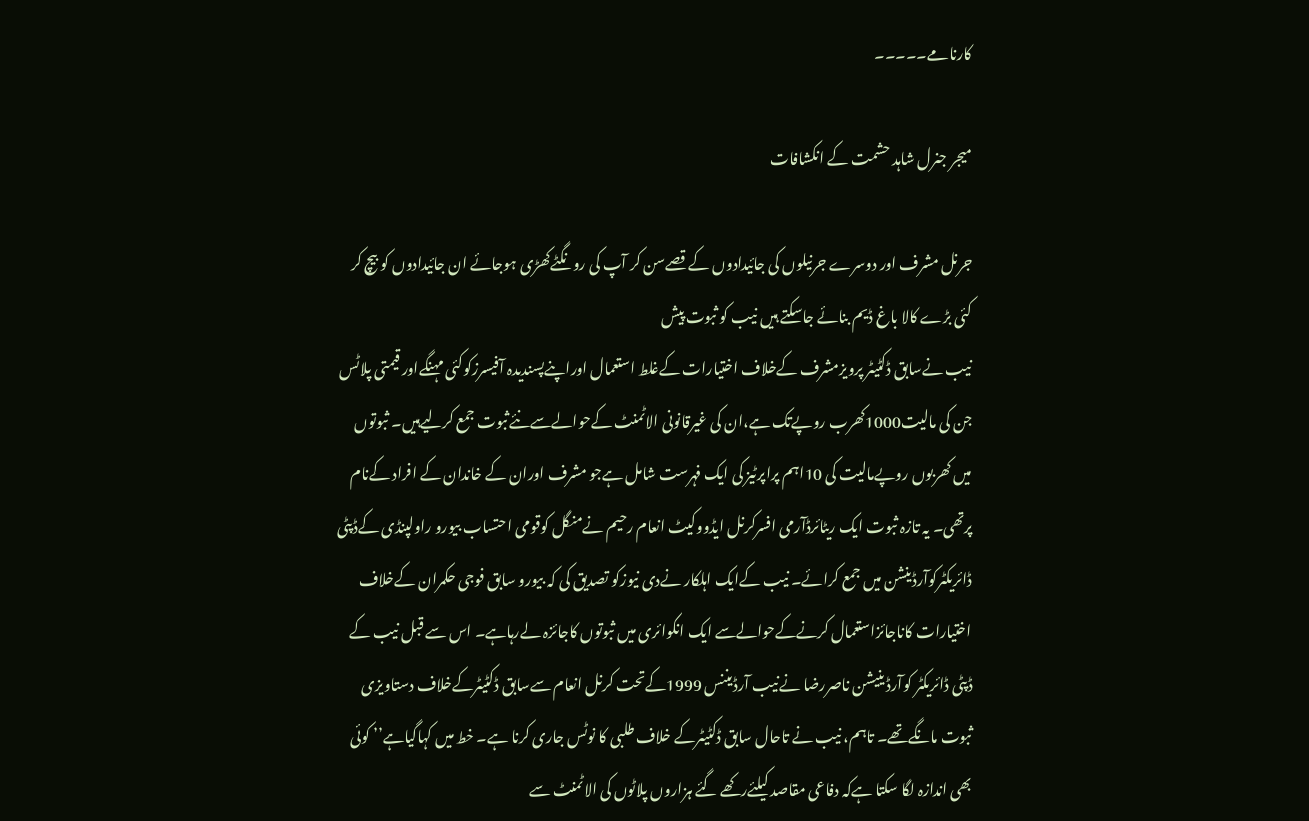کارنامے۔۔۔۔۔

میجر جنرل شاہد حشمت کے انکشافات

جرنل مشرف اور دوسرے جرنیلوں کی جائیدادوں کے قصےسن کر آپ کی رونگٹےکھڑی ہوجائے ان جائیدادوں کو بیچ کر کئی بڑے کالا باغ ڈیم بنائے جاسکتے ہیں نیب کو ثبوت پیش
نیب نےسابق ڈکٹیٹر پرویزمشرف کےخلاف اختیارات کےغلط استعمال اوراپنےپسندیدہ آفیسرزکوکئی مہنگےاور قیمتی پلاٹس جن کی مالیت1000کھرب روپےتک ہے،ان کی غیرقانونی الاٹمنٹ کےحوالےسےنئےثبوت جمع کرلیےہیں۔ ثبوتوں میں کھربوں روپےمالیت کی 10اہم پراپرٹیز کی ایک فہرست شامل ہےجو مشرف اوران کے خاندان کے افراد کےنام پرتھی۔ یہ تازہ ثبوت ایک ریٹائرڈآرمی افسرکرنل ایڈووکیٹ انعام رحیم نےمنگل کوقومی احتساب بیورو راولپنڈی کےڈپٹی ڈائریکٹرکوآرڈینشن میں جمع کرائے۔ نیب کےایک اہلکار نےدی نیوزکو تصدیق کی کہ بیورو سابق فوجی حکمران کےخلاف اختیارات کاناجائزاستعمال کرنےکےحوالےسے ایک انکوائری میں ثبوتوں کاجائزہ لےرہاہے۔ اس سے قبل نیب کے ڈپٹی ڈائریکٹر کوآرڈ ینیشن ناصررضا نےنیب آرڈیننس 1999کےتحت کرنل انعام سےسابق ڈکٹیٹرکےخلاف دستاویزی ثبوت مانگےتھے۔ تاہم، نیب نے تاحال سابق ڈکٹیٹرکے خلاف طلبی کا نوٹس جاری کرنا ہے۔ خط میں کہاگیاہے’’ کوئی بھی اندازہ لگا سکتا ہےکہ دفاعی مقاصد کیلئےرکھے گئے ہزاروں پلاٹوں کی الاٹمنٹ سے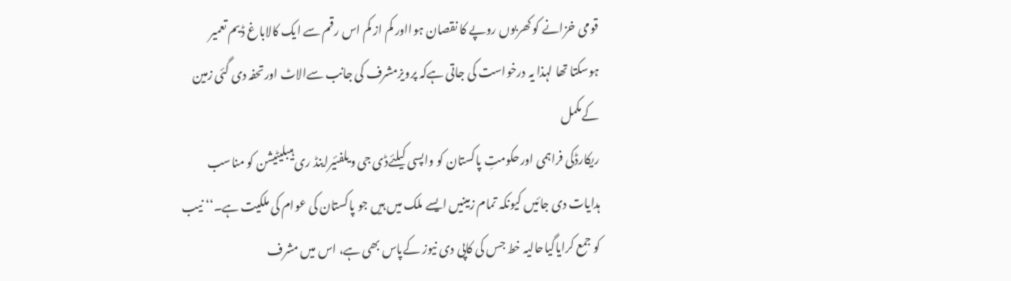قومی خزانے کو کھربوں روپے کا نقصان ہوااور کم از کم اس رقم سے ایک کالاباغ ڈیم تعمیر ہوسکتا تھا لہذا یہ درخواست کی جاتی ہےکہ پرویزمشرف کی جانب سےالاٹ اورتحفہ دی گئی زمین کےمکمل
ریکارڈکی فراہمی اورحکومتِ پاکستان کو واپسی کیلئےڈی جی ویلفئیراینڈ ری ہیبلیٹیشن کو مناسب ہدایات دی جائیں کیونکہ تمام زمینیں ایسے ملک میں ہیں جو پاکستان کی عوام کی ملکیت ہے۔‘‘ نیب کو جمع کرایاگیاحالیہ خط جس کی کاپی دی نیوز کےپاس بھی ہے، اس میں مشرف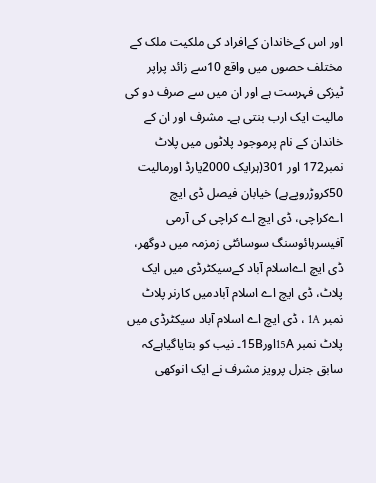اور اس کےخاندان کےافراد کی ملکیت ملک کے مختلف حصوں میں واقع 10سے زائد پراپر ٹیزکی فہرست ہے اور ان میں سے صرف دو کی مالیت ایک ارب بنتی ہے۔ مشرف اور ان کے خاندان کے نام پرموجود پلاٹوں میں پلاٹ نمبر172 اور 301(ہرایک 2000یارڈ اورمالیت 50کروڑروپےہے) خیابان فیصل ڈی ایچ اےکراچی، ڈی ایچ اے کراچی کی آرمی آفیسرہائوسنگ سوسائٹی زمزمہ میں دوگھر، ڈی ایچ اےاسلام آباد کےسیکٹرڈی میں ایک پلاٹ، ڈی ایچ اے اسلام آبادمیں کارنر پلاٹ نمبر 1A ، ڈی ایچ اے اسلام آباد سیکٹرڈی میں پلاٹ نمبر 15Aاور15B۔ نیب کو بتایاگیاہےکہ سابق جنرل پرویز مشرف نے ایک انوکھی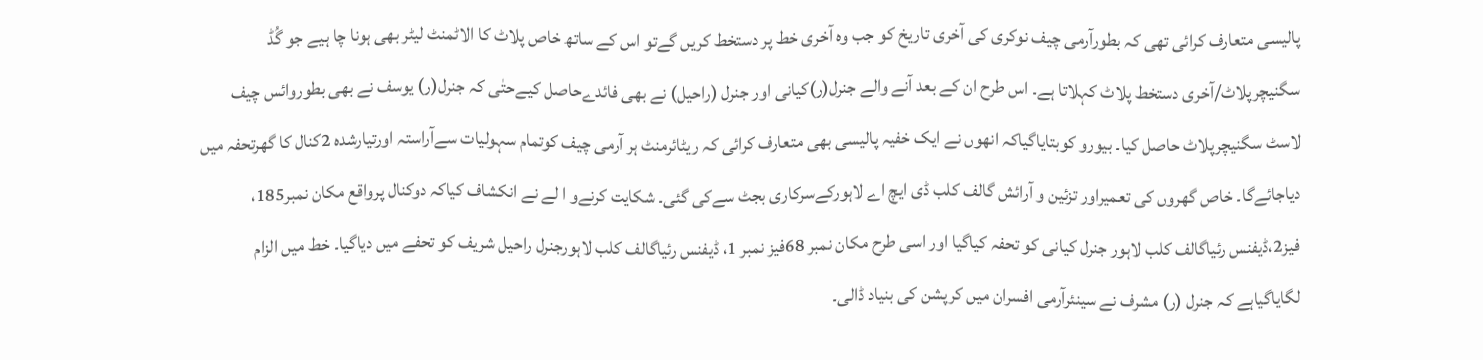پالیسی متعارف کرائی تھی کہ بطورآرمی چیف نوکری کی آخری تاریخ کو جب وہ آخری خط پر دستخط کریں گےتو اس کے ساتھ خاص پلاٹ کا الاٹمنٹ لیٹر بھی ہونا چا ہیے جو گُڈ سگنیچرپلاٹ/آخری دستخط پلاٹ کہلاتا ہے۔ اس طرح ان کے بعد آنے والے جنرل(ر)کیانی اور جنرل (راحیل) نے بھی فائدےحاصل کیےحتٰی کہ جنرل(ر) یوسف نے بھی بطوروائس چیف لاسٹ سگنیچرپلاٹ حاصل کیا۔ بیورو کوبتایاگیاکہ انھوں نے ایک خفیہ پالیسی بھی متعارف کرائی کہ ریٹائرمنٹ ہر آرمی چیف کوتمام سہولیات سےآراستہ اورتیارشدہ 2کنال کا گھرتحفہ میں دیاجائےگا۔ خاص گھروں کی تعمیراور تزئین و آرائش گالف کلب ڈی ایچ اے لاہورکےسرکاری بجٹ سےکی گئی۔ شکایت کرنےو ا لے نے انکشاف کیاکہ دوکنال پرواقع مکان نمبر185، فیز2،ڈیفنس رئیاگالف کلب لاہور جنرل کیانی کو تحفہ کیاگیا اور اسی طرح مکان نمبر 68فیز نمبر 1، ڈیفنس رئیاگالف کلب لاہورجنرل راحیل شریف کو تحفے میں دیاگیا۔ خط میں الزام لگایاگیاہے کہ جنرل (ر) مشرف نے سینئرآرمی افسران میں کرپشن کی بنیاد ڈالی۔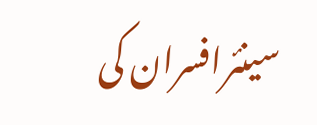سینئرافسران کی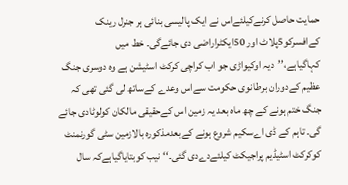حمایت حاصل کرنےکیلئےاس نے ایک پالیسی بنائی ہر جنرل رینک کےافسرکو5پلاٹ اور 50ایکٹراراضی دی جائےگی۔ خط میں کہاگیاہے،’’دیہ اوکیواڑی جو اب کراچی کرکٹ اسٹیشن ہے وہ دوسری جنگ عظیم کےدوران برطانوی حکومت سےاس وعدے کےساتھ لی گئی تھی کہ جنگ ختم ہونے کے چھ ماہ بعد یہ زمین اس کےحقیقی مالکان کولوٹادی جائے گی۔ تاہم کے ڈی اےسکیم شروع ہونے کےبعدمذکورہ بالازمین سٹی گورنمنٹ کوکرکٹ اسٹیڈیم پراجیکٹ کیلئےدےدی گئی۔‘‘ نیب کوبتایاگیاہےکہ سال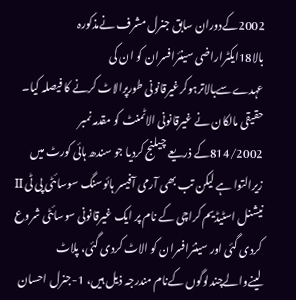2002کےدوران سابق جنرل مشرف نےمذکورہ بالا18ایکٹراراضی سینئرافسران کو ان کی عہدےسےبالاترہوکرغیرقانونی طورپرالاٹ کرنے کا فیصلہ کیا۔ حقیقی مالکان نے غیرقانونی الاٹمنٹ کو مقدمہ نمبر 814/2002کے ذریعے چیلنج کردیا جو سندھ ہائی کورٹ میں زیرالتوا ہے لیکن تب بھی آرمی آفیسر ہائوسنگ سوسائٹی پی ٹی II نیشنل اسٹیڈیم کراچی کے نام پر ایک غیرقانونی سوسائٹی شروع کردی گئی اور سینئرافسران کو الاٹ کردی گئی، پلاٹ لینےوالےچندلوگوں کےنام مندرجہ ذیل ہیں، 1-جنرل احسان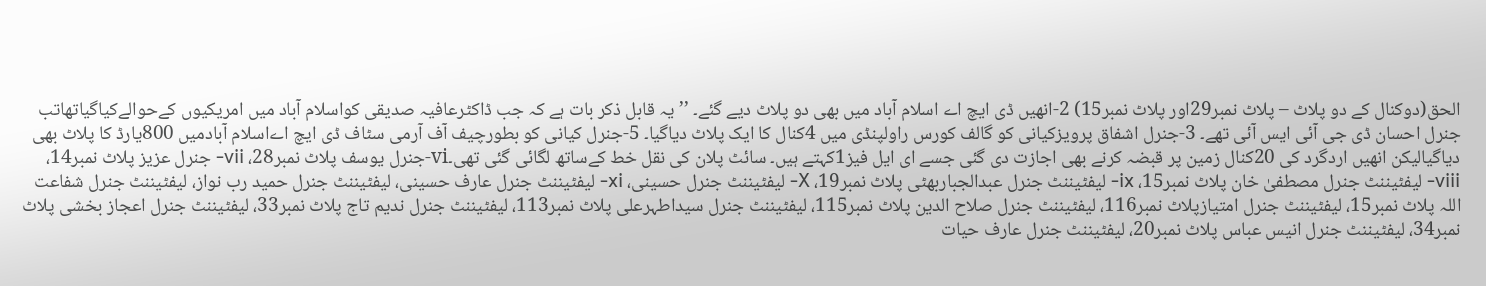الحق(دوکنال کے دو پلاٹ – پلاٹ نمبر29اور پلاٹ نمبر15) 2-انھیں ڈی ایچ اے اسلام آباد میں بھی دو پلاٹ دیے گئے۔ ’’یہ قابل ذکر بات ہے کہ جب ڈاکٹرعافیہ صدیقی کواسلام آباد میں امریکیوں کےحوالےکیاگیاتھاتب جنرل احسان ڈی جی آئی ایس آئی تھے۔ 3-جنرل اشفاق پرویزکیانی کو گالف کورس راولپنڈی میں 4کنال کا ایک پلاٹ دیاگیا۔ 5-جنرل کیانی کو بطورچیف آف آرمی سٹاف ڈی ایچ اےاسلام آبادمیں 800یارڈ کا پلاٹ بھی دیاگیالیکن انھیں اردگرد کی 20کنال زمین پر قبضہ کرنے بھی اجازت دی گئی جسے ای ایل فیز1کہتے ہیں۔ سائٹ پلان کی نقل خط کےساتھ لگائی گئی تھی۔vi-جنرل یوسف پلاٹ نمبر28، vii- جنرل عزیز پلاٹ نمبر14، viii- لیفٹیننٹ جنرل مصطفیٰ خان پلاٹ نمبر15، ix- لیفٹیننٹ جنرل عبدالجباربھٹی پلاٹ نمبر19، X- لیفٹیننٹ جنرل حسینی، xi- لیفٹیننٹ جنرل عارف حسینی، لیفٹیننٹ جنرل حمید رب نواز، لیفٹیننٹ جنرل شفاعت اللہ پلاٹ نمبر15، لیفٹیننٹ جنرل امتیازپلاٹ نمبر116، لیفٹیننٹ جنرل صلاح الدین پلاٹ نمبر115، لیفٹیننٹ جنرل سیداطہرعلی پلاٹ نمبر113، لیفٹیننٹ جنرل ندیم تاج پلاٹ نمبر33، لیفٹیننٹ جنرل اعجاز بخشی پلاٹ نمبر34، لیفٹیننٹ جنرل انیس عباس پلاٹ نمبر20، لیفٹیننٹ جنرل عارف حیات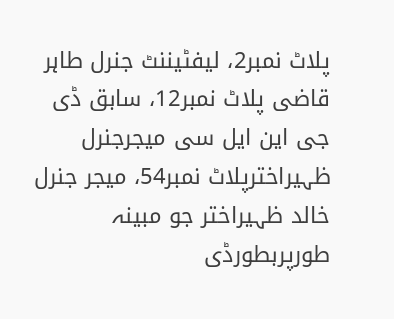پلاٹ نمبر2، لیفٹیننٹ جنرل طاہر قاضی پلاٹ نمبر12، سابق ڈی جی این ایل سی میجرجنرل ظہیراخترپلاٹ نمبر54، میجر جنرل خالد ظہیراختر جو مبینہ طورپربطورڈی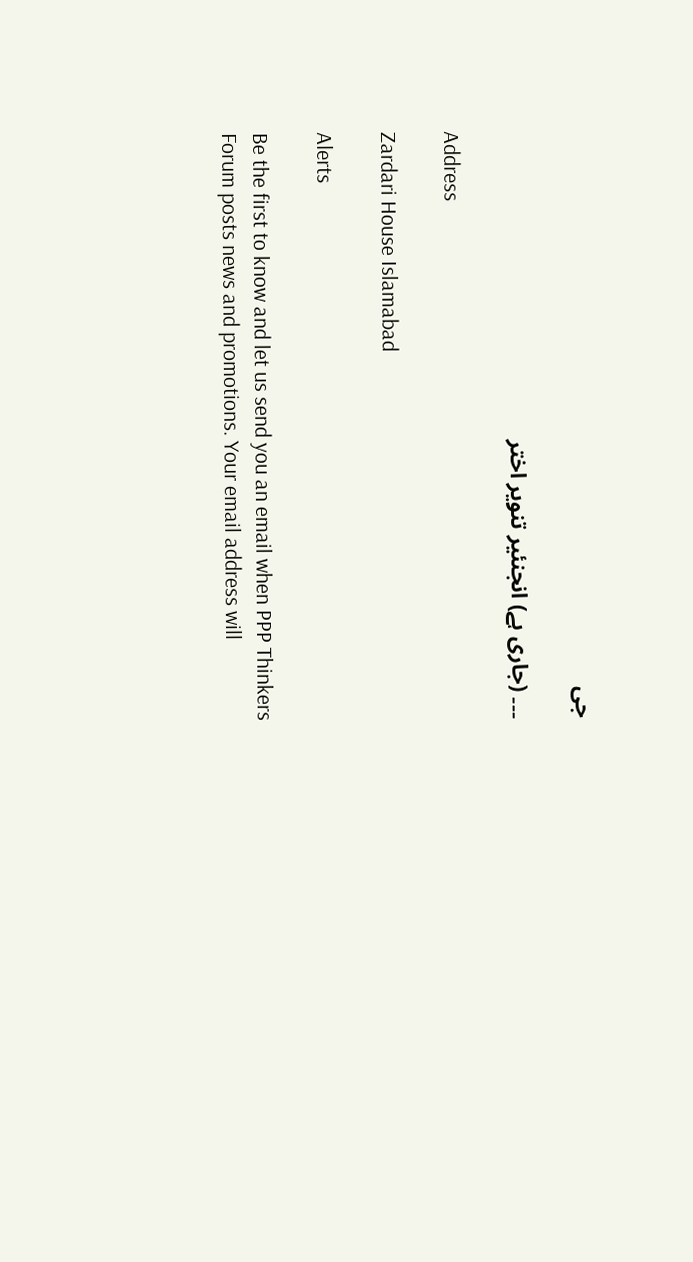جی

۔۔۔ (جاری ہے) انجنئیر تنویر اختر

Address

Zardari House Islamabad

Alerts

Be the first to know and let us send you an email when PPP Thinkers Forum posts news and promotions. Your email address will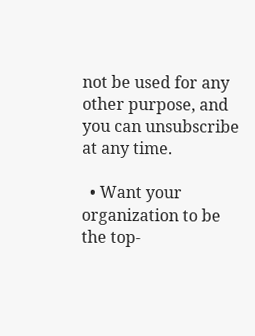not be used for any other purpose, and you can unsubscribe at any time.

  • Want your organization to be the top-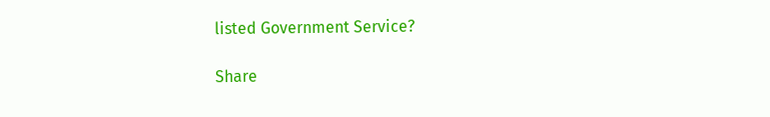listed Government Service?

Share